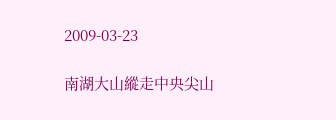2009-03-23

南湖大山縱走中央尖山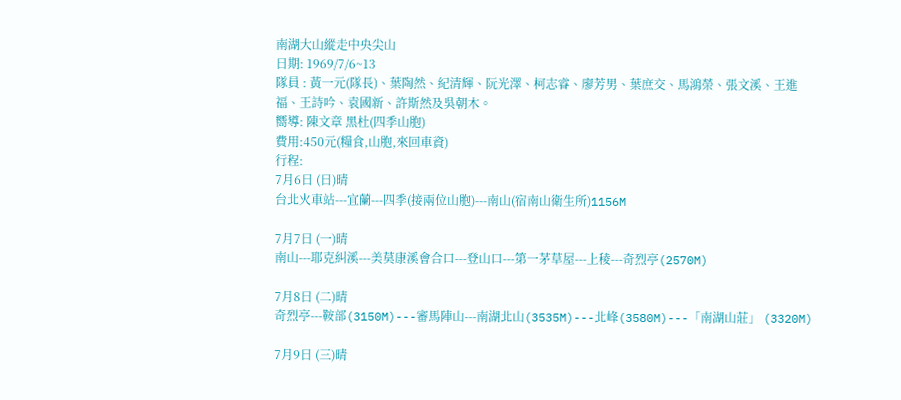南湖大山縱走中央尖山
日期: 1969/7/6~13
隊員 : 黃一元(隊長)、葉陶然、紀清輝、阮光澤、柯志睿、廖芳男、葉庶交、馬鴻榮、張文溪、王進福、王詩吟、袁國新、許斯然及吳朝木。
嚮導: 陳文章 黑杜(四季山胞)
費用:450元(糧食,山胞,來回車資)
行程:
7月6日 (日)晴
台北火車站---宜蘭---四季(接兩位山胞)---南山(宿南山衛生所)1156M

7月7日 (一)晴
南山---耶克糾溪---美莫康溪會合口---登山口---第一茅草屋---上稜---奇烈亭(2570M)

7月8日 (二)晴
奇烈亭---鞍部(3150M)---審馬陣山---南湖北山(3535M)---北峰(3580M)---「南湖山莊」 (3320M)

7月9日 (三)晴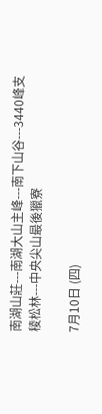南湖山莊---南湖大山主峰---南下山谷---3440峰支稜松林---中央尖山最後獵寮

7月10日 (四)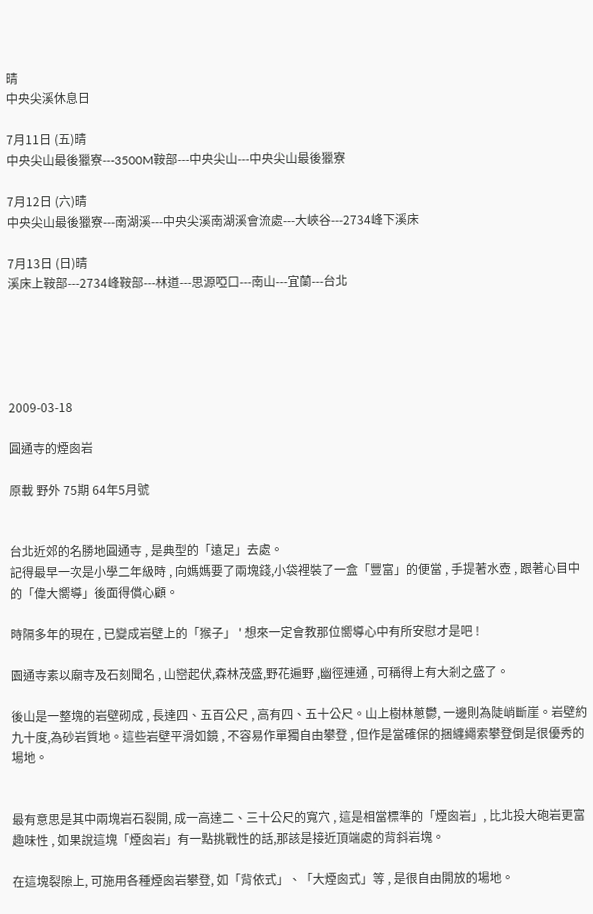晴
中央尖溪休息日

7月11日 (五)晴
中央尖山最後獵寮---3500M鞍部---中央尖山---中央尖山最後獵寮

7月12日 (六)晴
中央尖山最後獵寮---南湖溪---中央尖溪南湖溪會流處---大峽谷---2734峰下溪床

7月13日 (日)晴
溪床上鞍部---2734峰鞍部---林道---思源啞口---南山---宜蘭---台北





2009-03-18

圓通寺的煙囪岩

原載 野外 75期 64年5月號


台北近郊的名勝地圓通寺 , 是典型的「遠足」去處。
記得最早一次是小學二年級時 , 向媽媽要了兩塊錢,小袋裡裝了一盒「豐富」的便當 , 手提著水壺 , 跟著心目中的「偉大嚮導」後面得償心顧。

時隔多年的現在 , 已變成岩壁上的「猴子」 ' 想來一定會教那位嚮導心中有所安慰才是吧 !

園通寺素以廟寺及石刻聞名 , 山巒起伏,森林茂盛,野花遍野 ,幽徑連通 , 可稱得上有大剎之盛了。

後山是一整塊的岩壁砌成 , 長達四、五百公尺 , 高有四、五十公尺。山上樹林蔥鬱, 一邊則為陡峭斷崖。岩壁約九十度,為砂岩質地。這些岩壁平滑如鏡 , 不容易作單獨自由攀登 , 但作是當確保的捆纏繩索攀登倒是很優秀的場地。


最有意思是其中兩塊岩石裂開, 成一高達二、三十公尺的寬穴 , 這是相當標準的「煙囪岩」, 比北投大砲岩更富趣味性 , 如果說這塊「煙囪岩」有一點挑戰性的話,那該是接近頂端處的背斜岩塊。

在這塊裂隙上, 可施用各種煙囪岩攀登, 如「背依式」、「大煙囪式」等 , 是很自由開放的場地。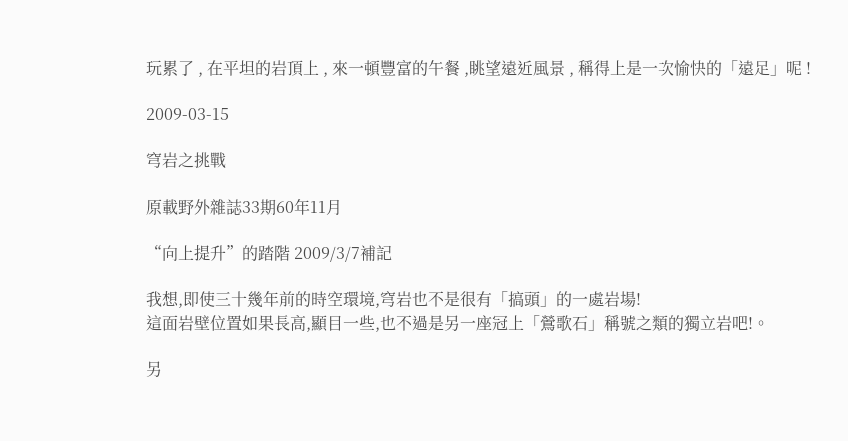玩累了 , 在平坦的岩頂上 , 來一頓豐富的午餐 ,眺望遠近風景 , 稱得上是一次愉快的「遠足」呢 !

2009-03-15

穹岩之挑戰

原載野外雜誌33期60年11月

“向上提升”的踏階 2009/3/7補記

我想,即使三十幾年前的時空環境,穹岩也不是很有「搞頭」的一處岩場!
這面岩壁位置如果長高,顯目一些,也不過是另一座冠上「鶯歌石」稱號之類的獨立岩吧!。

另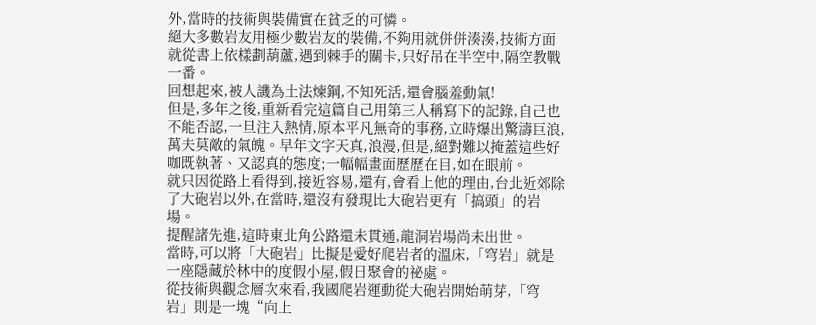外,當時的技術與裝備實在貧乏的可憐。
絕大多數岩友用極少數岩友的裝備,不夠用就併併湊湊,技術方面就從書上依樣劃葫蘆,遇到棘手的關卡,只好吊在半空中,隔空教戰一番。
回想起來,被人譏為土法煉鋼,不知死活,還會腦羞動氣!
但是,多年之後,重新看完這篇自己用第三人稱寫下的記錄,自己也不能否認,一旦注入熱情,原本平凡無奇的事務,立時爆出驚濤巨浪,萬夫莫敵的氣魄。早年文字天真,浪漫,但是,絕對難以掩蓋這些好咖既執著、又認真的態度;一幅幅畫面歷歷在目,如在眼前。
就只因從路上看得到,接近容易,還有,會看上他的理由,台北近郊除了大砲岩以外,在當時,還沒有發現比大砲岩更有「搞頭」的岩場。
提醒諸先進,這時東北角公路還未貫通,龍洞岩場尚未出世。
當時,可以將「大砲岩」比擬是愛好爬岩者的溫床,「穹岩」就是一座隱藏於林中的度假小屋,假日聚會的祕處。
從技術與觀念層次來看,我國爬岩運動從大砲岩開始萌芽,「穹岩」則是一塊“向上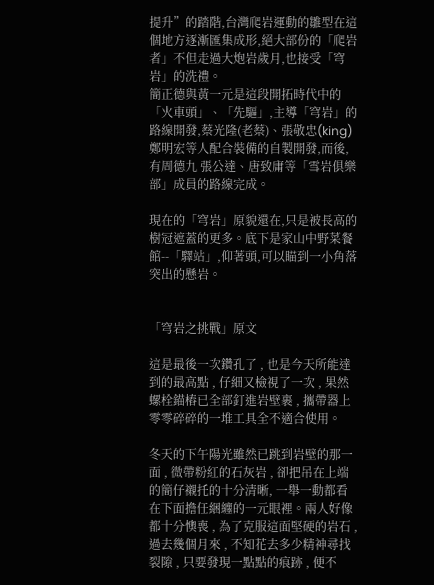提升”的踏階,台灣爬岩運動的雛型在這個地方逐漸匯集成形,絕大部份的「爬岩者」不但走過大炮岩歲月,也接受「穹岩」的洗禮。
簡正德與黃一元是這段開拓時代中的「火車頭」、「先驅」,主導「穹岩」的路線開發,蔡光隆(老蔡)、張敬忠(king) 鄭明宏等人配合裝備的自製開發,而後,有周德九 張公達、唐致庸等「雪岩俱樂部」成員的路線完成。

現在的「穹岩」原貌還在,只是被長高的樹冠遮蓋的更多。底下是家山中野菜餐館--「驛站」,仰著頭,可以瞄到一小角落突出的懸岩。


「穹岩之挑戰」原文

這是最後一次鑽孔了 , 也是今天所能達到的最高點 , 仔細又檢視了一次 , 果然螺栓錨樁已全部釘進岩壁裹 , 攜帶器上零零碎碎的一堆工具全不適合使用。

冬天的下午陽光雖然已跳到岩壁的那一面 , 微帶粉紅的石灰岩 , 卻把吊在上端的簡仔襯托的十分清晰, 一舉一動都看在下面擔任綑纏的一元眼裡。兩人好像都十分懊喪 , 為了克服這面堅硬的岩石 , 過去幾個月來 , 不知花去多少精神尋找裂隙 , 只要發現一點點的痕跡 , 便不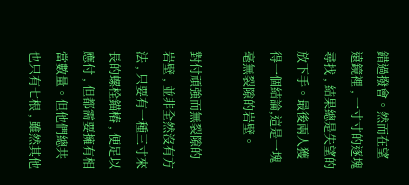錯過撥會。然而在望遠鏡裡 , 一寸寸的逐塊尋找 , 結果總是失望的放下手。最後兩人獲得一個結論,這是一塊毫無裂隙的岩壁。

對付頑強而無裂隙的岩壁 , 並非全然沒有方法 , 只要有一種三寸來長的螺栓錨樁 , 便足以應付 , 但都需要擁有相當數量。但他們總共也只有七根 , 雖然其他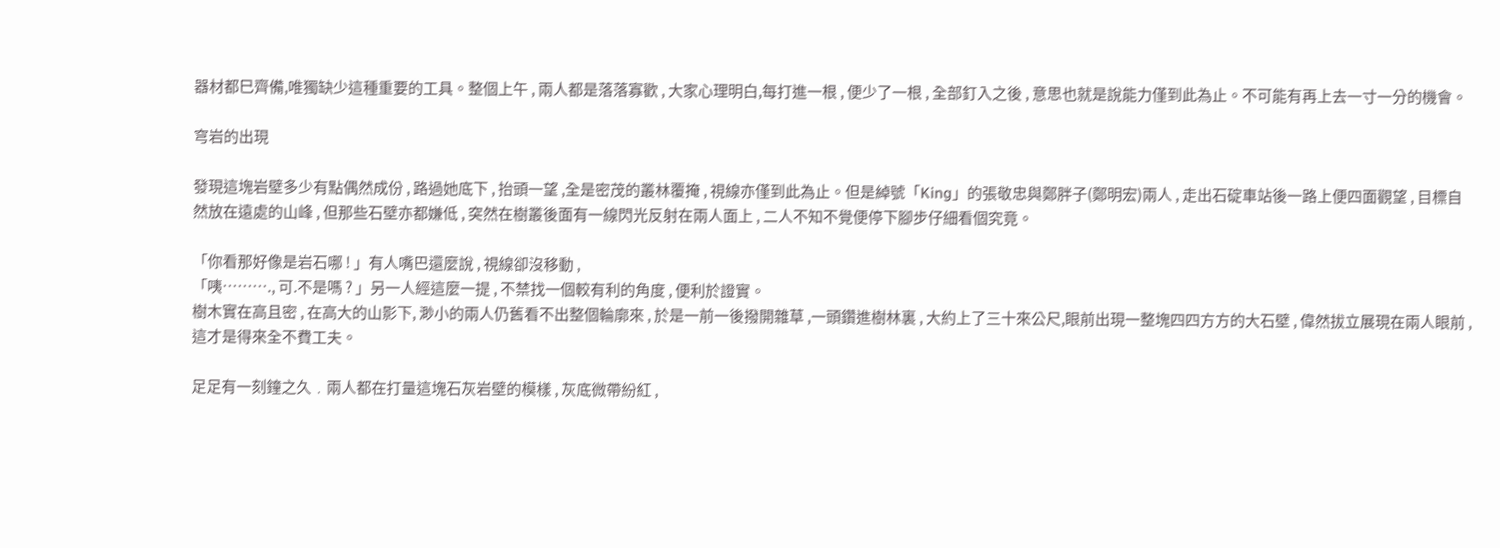器材都巳齊備,唯獨缺少這種重要的工具。整個上午 , 兩人都是落落寡歡 , 大家心理明白,每打進一根 , 便少了一根 , 全部釘入之後 , 意思也就是說能力僅到此為止。不可能有再上去一寸一分的機會。

穹岩的出現

發現這塊岩壁多少有點偶然成份 , 路過她底下 , 抬頭一望 ,全是密茂的叢林覆掩 , 視線亦僅到此為止。但是綽號「King」的張敬忠與鄭胖子(鄭明宏)兩人 , 走出石碇車站後一路上便四面觀望 , 目標自然放在遠處的山峰 , 但那些石壁亦都嫌低 , 突然在樹叢後面有一線閃光反射在兩人面上 , 二人不知不覺便停下腳步仔細看個究竟。

「你看那好像是岩石哪 ! 」有人嘴巴還麼說 , 視線卻沒移動 ,
「咦………., 可.不是嗎 ? 」另一人經這麼一提 , 不禁找一個較有利的角度 , 便利於證實。
樹木實在高且密 , 在高大的山影下, 渺小的兩人仍舊看不出整個輪廓來 , 於是一前一後撥開雜草 ,一頭鑽進樹林裏 , 大約上了三十來公尺,眼前出現一整塊四四方方的大石壁 , 偉然拔立展現在兩人眼前 , 這才是得來全不費工夫。

足足有一刻鐘之久﹒兩人都在打量這塊石灰岩壁的模樣 , 灰底微帶紛紅 ,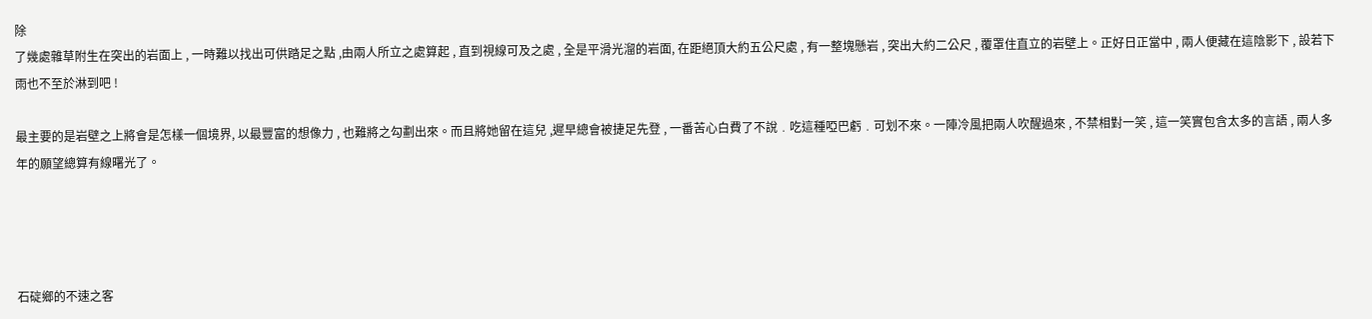除
了幾處雜草附生在突出的岩面上 , 一時難以找出可供踏足之點 ,由兩人所立之處算起 , 直到視線可及之處 , 全是平滑光溜的岩面, 在距絕頂大約五公尺處 , 有一整塊懸岩 , 突出大約二公尺 , 覆罩住直立的岩壁上。正好日正當中 , 兩人便藏在這陰影下 , 設若下雨也不至於淋到吧 !

最主要的是岩壁之上將會是怎樣一個境界, 以最豐富的想像力 , 也難將之勾劃出來。而且將她留在這兒 ,遲早總會被捷足先登 , 一番苦心白費了不說﹒吃這種啞巴虧﹒可划不來。一陣冷風把兩人吹醒過來 , 不禁相對一笑 , 這一笑實包含太多的言語 , 兩人多年的願望總算有線曙光了。




石碇鄉的不速之客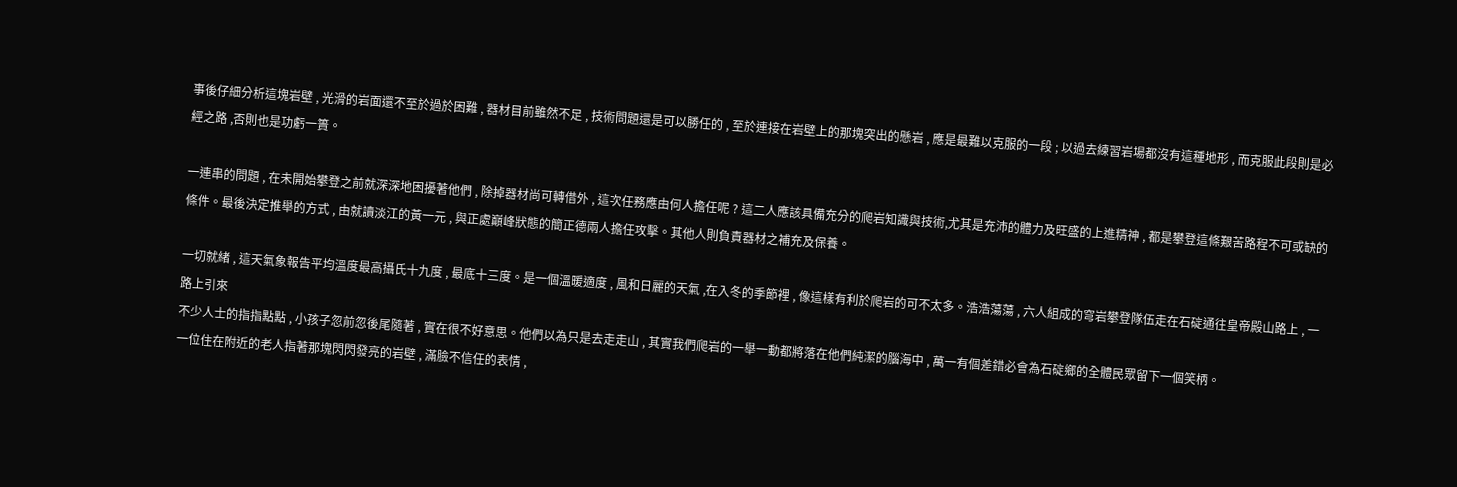事後仔細分析這塊岩壁 , 光滑的岩面還不至於過於困難 , 器材目前雖然不足 , 技術問題還是可以勝任的 , 至於連接在岩壁上的那塊突出的懸岩 , 應是最難以克服的一段 ; 以過去練習岩場都沒有這種地形 , 而克服此段則是必經之路 ,否則也是功虧一簣。

一連串的問題 , 在未開始攀登之前就深深地困擾著他們 , 除掉器材尚可轉借外 , 這次任務應由何人擔任呢 ? 這二人應該具備充分的爬岩知識與技術,尤其是充沛的體力及旺盛的上進精神 , 都是攀登這條艱苦路程不可或缺的條件。最後決定推舉的方式 , 由就讀淡江的黃一元 , 與正處巔峰狀態的簡正德兩人擔任攻擊。其他人則負責器材之補充及保養。

一切就緒 , 這天氣象報告平均溫度最高攝氏十九度 , 最底十三度。是一個溫暖適度 , 風和日麗的天氣 ,在入冬的季節裡 , 像這樣有利於爬岩的可不太多。浩浩蕩蕩 , 六人組成的穹岩攀登隊伍走在石碇通往皇帝殿山路上 , 一路上引來
不少人士的指指點點 , 小孩子忽前忽後尾隨著 , 實在很不好意思。他們以為只是去走走山 , 其實我們爬岩的一舉一動都將落在他們純潔的腦海中 , 萬一有個差錯必會為石碇鄉的全體民眾留下一個笑柄。
一位住在附近的老人指著那塊閃閃發亮的岩壁 , 滿臉不信任的表情 ,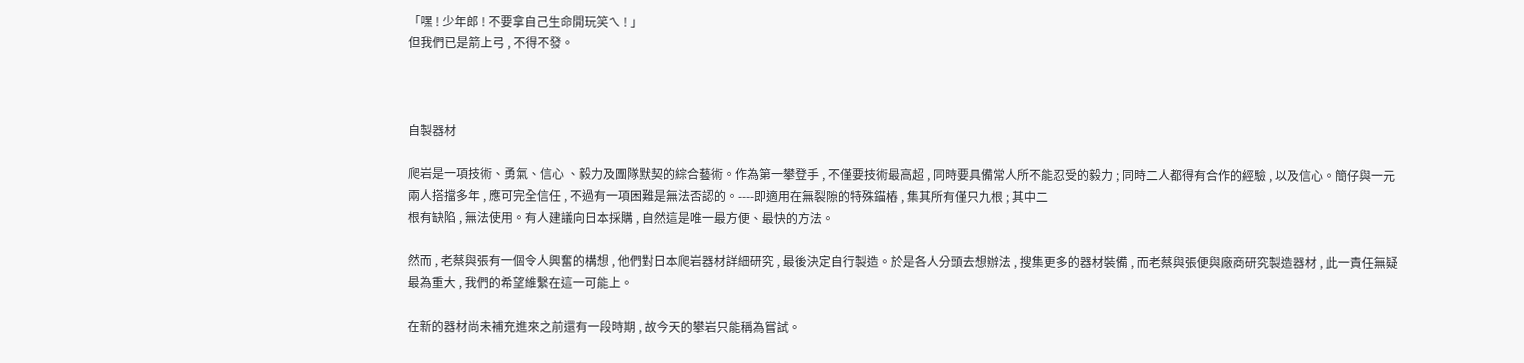「嘿 ! 少年郎 ! 不要拿自己生命開玩笑ㄟ ! 」
但我們已是箭上弓 , 不得不發。



自製器材

爬岩是一項技術、勇氣、信心 、毅力及團隊默契的綜合藝術。作為第一攀登手 , 不僅要技術最高超 , 同時要具備常人所不能忍受的毅力 ; 同時二人都得有合作的經驗 , 以及信心。簡仔與一元兩人搭擋多年 , 應可完全信任 , 不過有一項困難是無法否認的。----即適用在無裂隙的特殊錨樁 , 集其所有僅只九根 ; 其中二
根有缺陷 , 無法使用。有人建議向日本採購 , 自然這是唯一最方便、最快的方法。

然而 , 老蔡與張有一個令人興奮的構想 , 他們對日本爬岩器材詳細研究 , 最後決定自行製造。於是各人分頭去想辦法 , 搜集更多的器材裝備 , 而老蔡與張便與廠商研究製造器材 , 此一責任無疑最為重大 , 我們的希望維繫在這一可能上。

在新的器材尚未補充進來之前還有一段時期 , 故今天的攀岩只能稱為嘗試。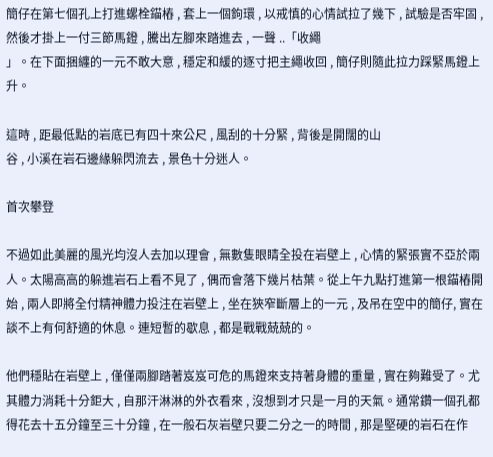簡仔在第七個孔上打進螺栓錨樁 , 套上一個鉤環 , 以戒慎的心情試拉了幾下 , 試驗是否牢固 ,然後才掛上一付三節馬鐙 , 騰出左腳來踏進去 , 一聲 ..「收繩
」。在下面捆纏的一元不敢大意 , 穩定和緩的逐寸把主繩收回 , 簡仔則隨此拉力踩緊馬鐙上升。

這時 , 距最低點的岩底已有四十來公尺 , 風刮的十分緊 , 背後是開闊的山
谷 , 小溪在岩石邊緣躲閃流去 , 景色十分迷人。

首次攀登

不過如此美麗的風光均沒人去加以理會 , 無數隻眼睛全投在岩壁上 , 心情的緊張實不亞於兩人。太陽高高的躲進岩石上看不見了 , 偶而會落下幾片枯葉。從上午九點打進第一根錨樁開始 , 兩人即將全付精神體力投注在岩壁上 , 坐在狹窄斷層上的一元 , 及吊在空中的簡仔, 實在談不上有何舒適的休息。連短暫的歇息 , 都是戰戰兢兢的。

他們穩貼在岩壁上 , 僅僅兩腳踏著岌岌可危的馬鐙來支持著身體的重量 , 實在夠難受了。尤其體力消耗十分鉅大 , 自那汗淋淋的外衣看來 , 沒想到才只是一月的天氣。通常鑽一個孔都得花去十五分鐘至三十分鐘 , 在一般石灰岩壁只要二分之一的時間 , 那是堅硬的岩石在作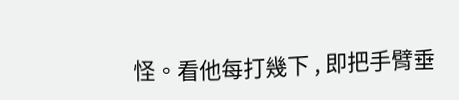怪。看他每打幾下 , 即把手臂垂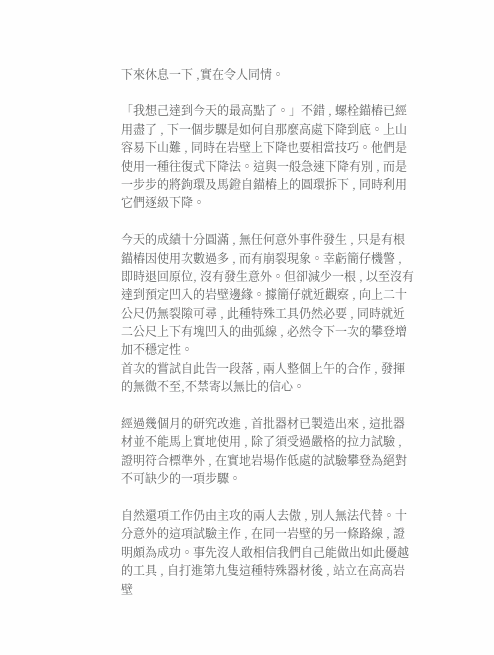下來休息一下 ,實在令人同情。

「我想己達到今天的最高點了。」不錯 , 螺栓錨樁已經用盡了 , 下一個步驟是如何自那麼高處下降到底。上山容易下山難 , 同時在岩壁上下降也要相當技巧。他們是使用一種往復式下降法。這與一般急速下降有別 , 而是一步步的將鉤環及馬鐙自錨樁上的圓環拆下 , 同時利用它們逐級下降。

今天的成績十分圓滿 , 無任何意外事件發生 , 只是有根錨樁因使用次數過多 , 而有崩裂現象。幸虧簡仔機警 , 即時退回原位, 沒有發生意外。但卻減少一根 , 以至沒有達到預定凹入的岩壁邊緣。據簡仔就近觀察 , 向上二十公尺仍無裂隙可尋 , 此種特殊工具仍然必要 , 同時就近二公尺上下有塊凹入的曲弧線 , 必然令下一次的攀登增加不穩定性。
首次的嘗試自此告一段落 , 兩人整個上午的合作 , 發揮的無微不至,不禁寄以無比的信心。

經過幾個月的研究改進 , 首批器材已製造出來 , 這批器材並不能馬上實地使用 , 除了須受過嚴格的拉力試驗 , 證明符合標準外 , 在實地岩場作低處的試驗攀登為絕對不可缺少的一項步驟。

自然還項工作仍由主攻的兩人去傲 , 別人無法代替。十分意外的這項試驗主作 , 在同一岩壁的另一條路線 , 證明頗為成功。事先沒人敢相信我們自己能做出如此優越的工具 , 自打進第九隻這種特殊器材後 , 站立在高高岩壁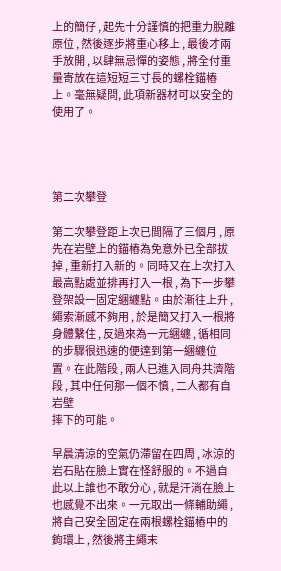上的簡仔 , 起先十分謹慎的把重力脫離原位 , 然後逐步將重心移上 , 最後才兩手放開 , 以肆無忌憚的姿態 , 將全付重量寄放在這短短三寸長的螺栓錨樁上。毫無疑問, 此項新器材可以安全的使用了。




第二次攀登

第二次攀登距上次已間隔了三個月 , 原先在岩壁上的錨樁為免意外已全部拔掉 , 重新打入新的。同時又在上次打入最高點處並排再打入一根 , 為下一步攀登架設一固定綑纏點。由於漸往上升 ,繩索漸感不夠用 , 於是簡又打入一根將身體繫住 , 反過來為一元綑纏 , 循相同的步驟很迅速的便達到第一綑纏位置。在此階段 , 兩人已進入同舟共濟階段 , 其中任何那一個不慎 , 二人都有自岩壁
摔下的可能。

早晨清涼的空氣仍滯留在四周 , 冰涼的岩石貼在臉上實在怪舒服的。不過自此以上誰也不敢分心 , 就是汗淌在臉上也感覺不出來。一元取出一條輔助繩 , 將自己安全固定在兩根螺栓錨樁中的鉤環上 , 然後將主繩末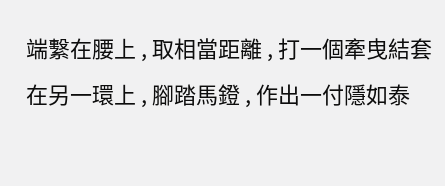端繫在腰上 , 取相當距離 , 打一個牽曳結套在另一環上 , 腳踏馬鐙 , 作出一付隱如泰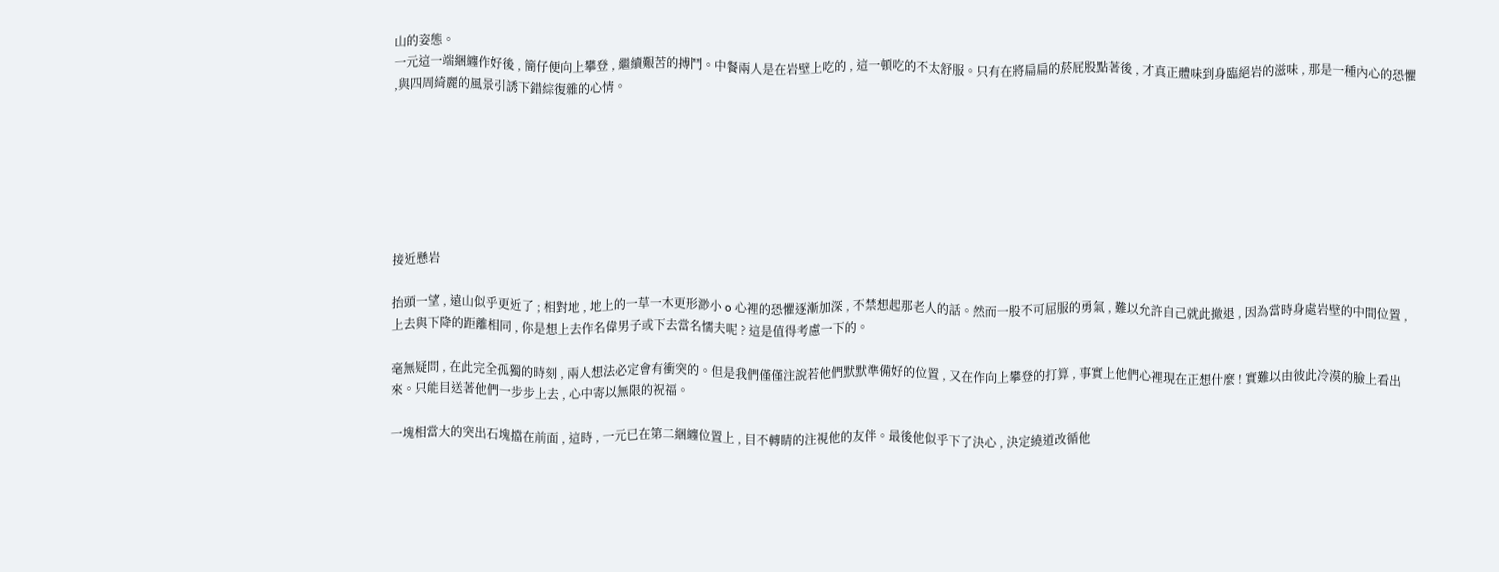山的姿態。
一元這一端綑纏作好後 , 簡仔便向上攀登 , 繼續艱苦的搏鬥。中餐兩人是在岩壁上吃的 , 這一頓吃的不太舒服。只有在將扁扁的菸屁股點著後 , 才真正體味到身臨絕岩的滋味 , 那是一種內心的恐懼 ,與四周綺麗的風景引誘下錯綜復雜的心情。







接近懸岩

抬頭一望 , 遠山似乎更近了 ; 相對地 , 地上的一草一木更形渺小 o 心裡的恐懼逐漸加深 , 不禁想起那老人的話。然而一股不可屈服的勇氣 , 難以允許自己就此撤退 , 因為當時身處岩壁的中間位置 , 上去與下降的距離相同 , 你是想上去作名偉男子或下去當名懦夫呢 ? 這是值得考慮一下的。

毫無疑問 , 在此完全孤獨的時刻 , 兩人想法必定會有衝突的。但是我們僅僅注說若他們默默準備好的位置 , 又在作向上攀登的打算 , 事實上他們心裡現在正想什麼 ! 實難以由彼此冷漠的臉上看出來。只能目送著他們一步步上去 , 心中寄以無限的祝福。

一塊相當大的突出石塊擋在前面 , 這時 , 一元已在第二綑纏位置上 , 目不轉睛的注視他的友伴。最後他似乎下了決心 , 決定繞道改循他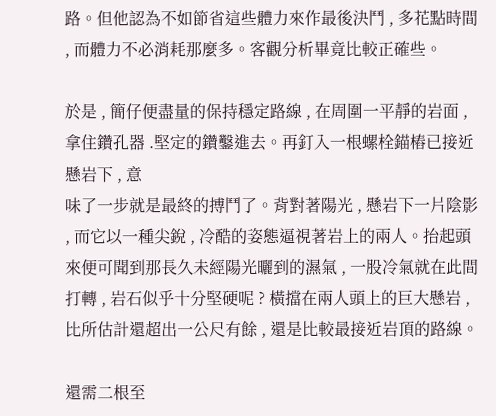路。但他認為不如節省這些體力來作最後決鬥 , 多花點時間 , 而體力不必消耗那麼多。客觀分析畢竟比較正確些。

於是 , 簡仔便盡量的保持穩定路線 , 在周圍一平靜的岩面 , 拿住鑽孔器 .堅定的鑽鑿進去。再釘入一根螺栓錨樁已接近懸岩下 , 意
味了一步就是最終的搏鬥了。背對著陽光 , 懸岩下一片陰影 , 而它以一種尖銳 , 冷酷的姿態逼視著岩上的兩人。抬起頭來便可聞到那長久未經陽光曬到的濕氣 , 一股冷氣就在此間打轉 , 岩石似乎十分堅硬呢 ? 橫擋在兩人頭上的巨大懸岩 , 比所估計還超出一公尺有餘 , 還是比較最接近岩頂的路線。

還需二根至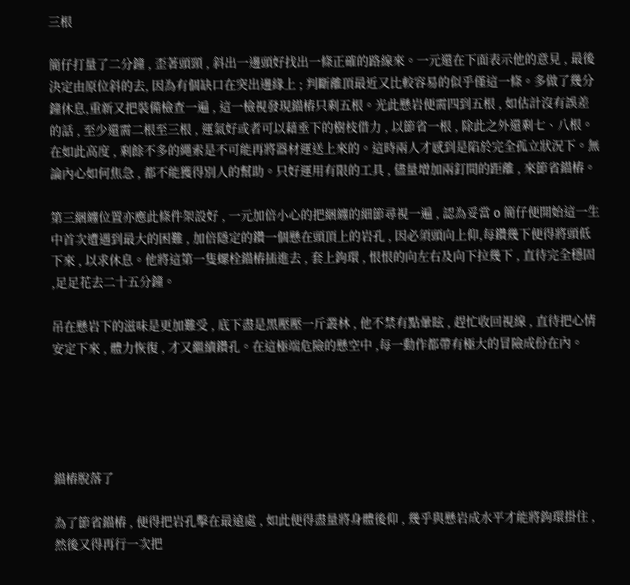三根

簡仔打量了二分鐘 , 歪著頭頸 , 斜出一邊頭好找出一條正確的路線來。一元還在下面表示他的意見 , 最後決定由原位斜的去, 因為有個缺口在突出邊緣上 ; 判斷離頂最近又比較容易的似乎僅這一條。多做了幾分鐘休息,重新又把裝備檢查一遍 , 這一檢視發現錨樁只剩五根。光此懸岩便需四到五根 , 如估計沒有誤差的話 , 至少還需二根至三根 , 運氣好或者可以藉垂下的樹枝借力 , 以節省一根 , 除此之外還剩七、八根。在如此高度 , 剩餘不多的繩索是不可能再將器材運送上來的。這時兩人才感到是陷於完全孤立狀況下。無論內心如何焦急 , 都不能獲得別人的幫助。只好運用有限的工具 , 儘量增加兩釘間的距離 , 來節省錨樁。

第三綑纏位置亦應此條件架設好 , 一元加倍小心的把綑纏的細節尋視一遍 , 認為妥當 o 簡仔便開始這一生中首次遭遇到最大的困難 , 加倍隱定的鑽一個懸在頭頂上的岩孔 , 因必須頭向上仰,每鑽幾下便得將頭低下來 , 以求休息。他將這第一隻螺栓錨樁插進去 , 套上鉤環 , 恨恨的向左右及向下拉幾下 , 直待完全穩固 ,足足花去二十五分鐘。

吊在懸岩下的滋味是更加難受 , 底下盡是黑壓壓一斤叢林 , 他不禁有點暈眩 , 趕忙收回視線 , 直待把心情安定下來 , 體力恢復 , 才又繼續鑽孔。在這極端危險的懸空中 ,每一動作都帶有極大的冒險成份在內。





錨樁脫落了

為了節省錨樁 , 便得把岩孔擊在最遠處 , 如此便得盡量將身體後仰 , 幾乎與懸岩成水平才能將鉤環掛住 , 然後又得再行一次把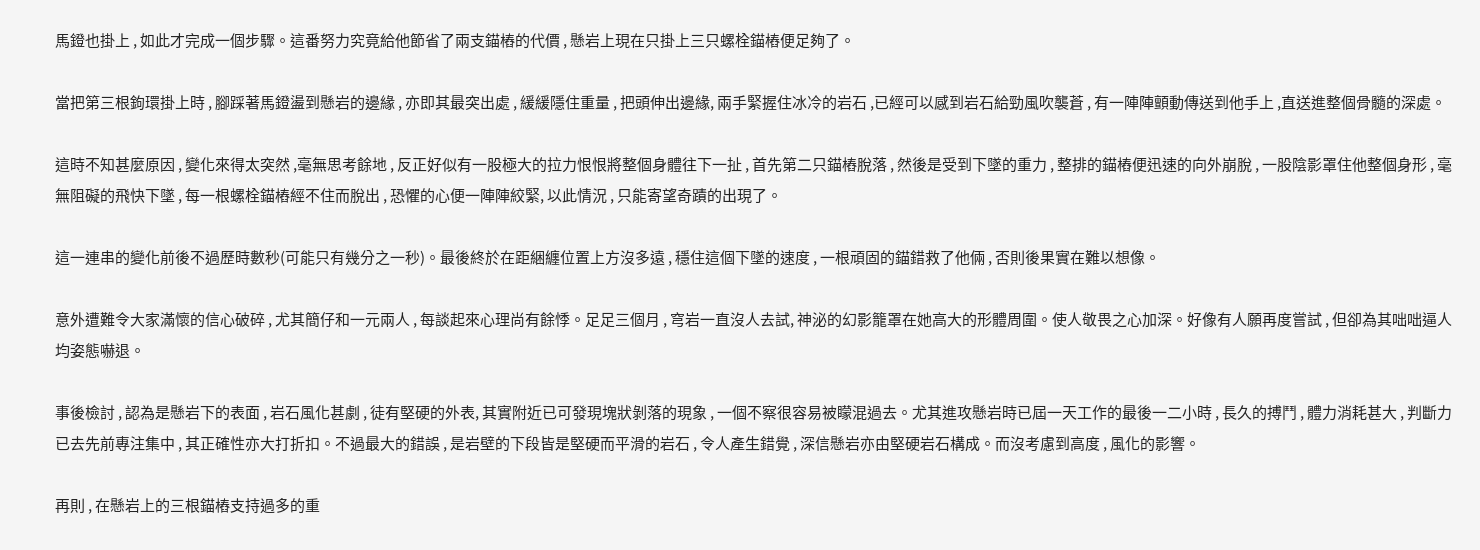馬鐙也掛上 , 如此才完成一個步驟。這番努力究竟給他節省了兩支錨樁的代價 , 懸岩上現在只掛上三只螺栓錨樁便足夠了。

當把第三根鉤環掛上時 , 腳踩著馬鐙盪到懸岩的邊緣 , 亦即其最突出處 , 緩緩隱住重量 , 把頭伸出邊緣, 兩手緊握住冰冷的岩石 ,已經可以感到岩石給勁風吹襲蒼 , 有一陣陣顫動傳送到他手上 ,直送進整個骨髓的深處。

這時不知甚麼原因 , 變化來得太突然 ,毫無思考餘地 , 反正好似有一股極大的拉力恨恨將整個身體往下一扯 , 首先第二只錨樁脫落 , 然後是受到下墜的重力 , 整排的錨樁便迅速的向外崩脫 , 一股陰影罩住他整個身形 , 毫無阻礙的飛快下墜 , 每一根螺栓錨樁經不住而脫出 , 恐懼的心便一陣陣絞緊, 以此情況 , 只能寄望奇蹟的出現了。

這一連串的變化前後不過歷時數秒(可能只有幾分之一秒)。最後終於在距綑纏位置上方沒多遠 , 穩住這個下墜的速度 , 一根頑固的錨錯救了他倆 , 否則後果實在難以想像。

意外遭難令大家滿懷的信心破碎 , 尤其簡仔和一元兩人 , 每談起來心理尚有餘悸。足足三個月 , 穹岩一直沒人去試, 神泌的幻影籠罩在她高大的形體周圍。使人敬畏之心加深。好像有人願再度嘗試 , 但卻為其咄咄逼人均姿態嚇退。

事後檢討 , 認為是懸岩下的表面 , 岩石風化甚劇 , 徒有堅硬的外表, 其實附近已可發現塊狀剝落的現象 , 一個不察很容易被矇混過去。尤其進攻懸岩時已屆一天工作的最後一二小時 , 長久的搏鬥 , 體力消耗甚大 , 判斷力已去先前專注集中 , 其正確性亦大打折扣。不過最大的錯誤 , 是岩壁的下段皆是堅硬而平滑的岩石 , 令人產生錯覺 , 深信懸岩亦由堅硬岩石構成。而沒考慮到高度 , 風化的影響。

再則 , 在懸岩上的三根錨樁支持過多的重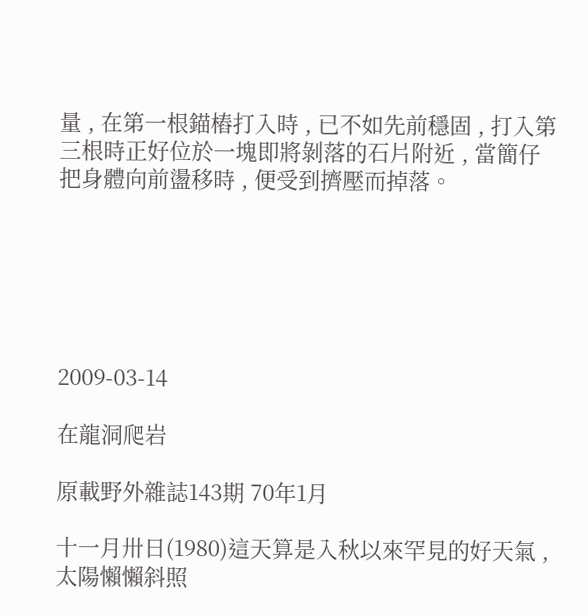量 , 在第一根錨樁打入時 , 已不如先前穩固 , 打入第三根時正好位於一塊即將剝落的石片附近 , 當簡仔把身體向前盪移時 , 便受到擠壓而掉落。






2009-03-14

在龍洞爬岩

原載野外雜誌143期 70年1月

十一月卅日(1980)這天算是入秋以來罕見的好天氣 ,太陽懶懶斜照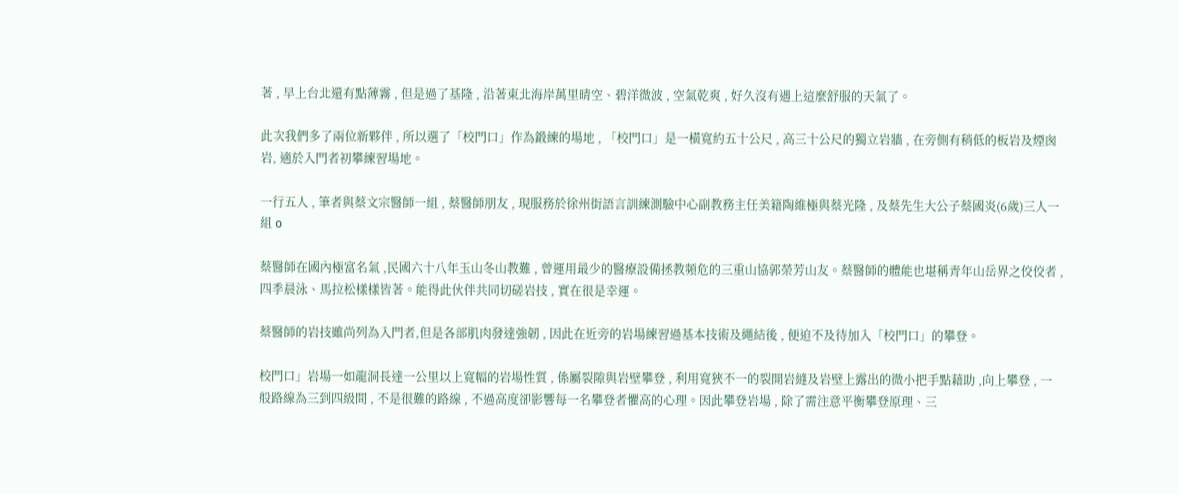著 , 早上台北還有點薄霧 , 但是過了基隆 , 沿著東北海岸萬里晴空、碧洋微波 , 空氣乾爽 , 好久沒有遇上這麼舒服的天氣了。

此次我們多了兩位新夥伴 , 所以選了「校門口」作為鍛練的場地 , 「校門口」是一橫寬約五十公尺 , 高三十公尺的獨立岩牆 , 在旁側有稍低的板岩及煙囪岩, 適於入門者初攀練習場地。

一行五人 , 筆者與蔡文宗醫師一組 , 蔡醫師朋友 , 現服務於徐州街語言訓練測驗中心副教務主任美籍陶維極與蔡光隆 , 及蔡先生大公子蔡國炎(6歲)三人一組 o

蔡醫師在國內極富名氣 ,民國六十八年玉山冬山教難 , 曾運用最少的醫療設備拯教頻危的三重山協郭榮芳山友。蔡醫師的體能也堪稱青年山岳界之佼佼者 , 四季晨泳、馬拉松樣樣皆著。能得此伙伴共同切磋岩技 , 實在很是幸運。

蔡醫師的岩技雖尚列為入門者,但是各部肌肉發達強韌 , 因此在近旁的岩場練習過基本技術及繩結後 , 便迫不及待加入「校門口」的攀登。

校門口」岩場一如龍洞長達一公里以上寬幅的岩場性質 , 係屬裂隙與岩壁攀登 , 利用寬狹不一的裂開岩縫及岩壁上露出的微小把手點藉助 ,向上攀登 , 一
般路線為三到四級間 , 不是很難的路線 , 不過高度卻影響每一名攀登者懼高的心理。因此攀登岩場 , 除了需注意平衡攀登原理、三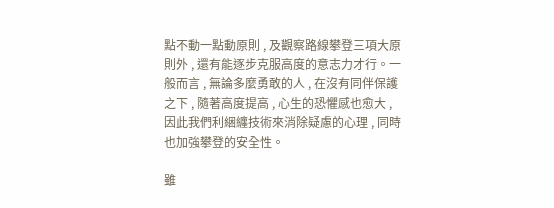點不動一點動原則 , 及觀察路線攀登三項大原則外 , 還有能逐步克服高度的意志力才行。一般而言 , 無論多麼勇敢的人 , 在沒有同伴保護之下 , 隨著高度提高 , 心生的恐懼感也愈大 , 因此我們利綑纏技術來消除疑慮的心理 , 同時也加強攀登的安全性。

雖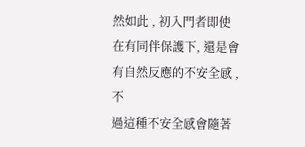然如此 , 初入門者即使在有同伴保護下, 還是會有自然反應的不安全感 , 不
過這種不安全感會隨著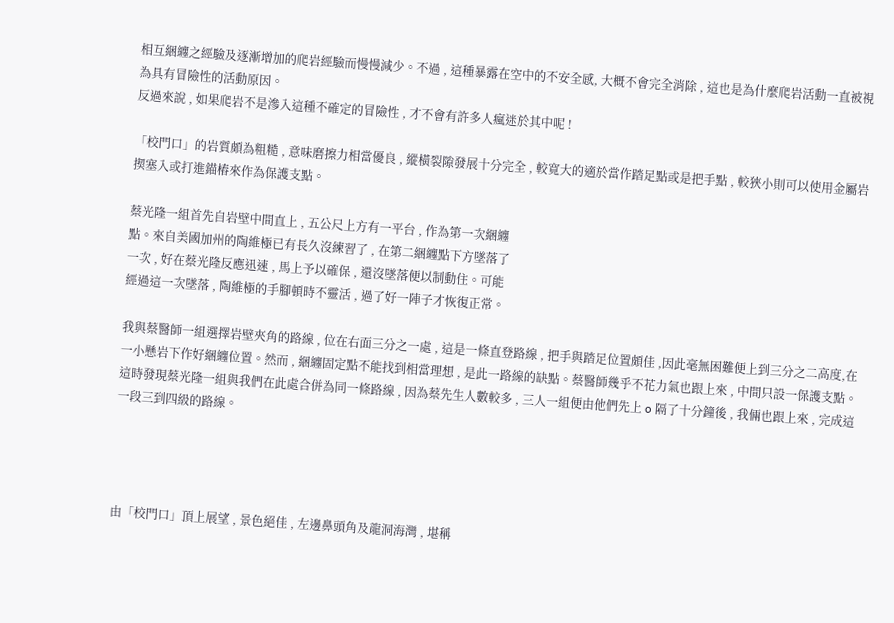相互綑纏之經驗及逐漸增加的爬岩經驗而慢慢減少。不過 , 這種暴露在空中的不安全感, 大概不會完全消除 , 這也是為什麼爬岩活動一直被視為具有冒險性的活動原因。
反過來說 , 如果爬岩不是滲入這種不確定的冒險性 , 才不會有許多人瘋迷於其中呢 !

「校門口」的岩質頗為粗糙 , 意味磨擦力相當優良 , 縱橫裂隙發展十分完全 , 較寬大的適於當作踏足點或是把手點 , 較狹小則可以使用金屬岩揳塞入或打進錨樁來作為保護支點。

蔡光隆一組首先自岩壁中間直上 , 五公尺上方有一平台 , 作為第一次綑纏
點。來自美國加州的陶維極已有長久沒練習了 , 在第二綑纏點下方墜落了
一次 , 好在蔡光隆反應迅速 , 馬上予以確保 , 還沒墜落便以制動住。可能
經過這一次墜落 , 陶維極的手腳頓時不靈活 , 過了好一陣子才恢復正常。

我與蔡醫師一組選擇岩壁夾角的路線 , 位在右面三分之一處 , 這是一條直登路線 , 把手與踏足位置頗佳 ,因此毫無困難便上到三分之二高度,在一小懸岩下作好綑纏位置。然而 , 綑纏固定點不能找到相當理想 , 是此一路線的缺點。蔡醫師幾乎不花力氣也跟上來 , 中間只設一保護支點。這時發現蔡光隆一組與我們在此處合併為同一條路線 , 因為蔡先生人數較多 , 三人一組便由他們先上 o 隔了十分鐘後 , 我倆也跟上來 , 完成這一段三到四級的路線。




由「校門口」頂上展望 , 景色絕佳 , 左邊鼻頭角及龍洞海灣 , 堪稱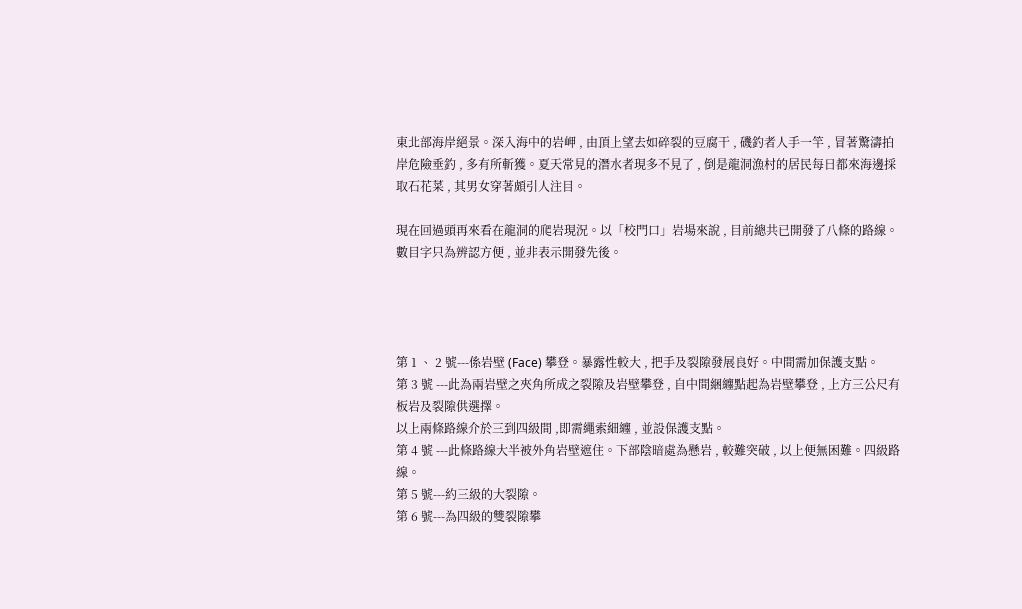東北部海岸絕景。深入海中的岩岬 , 由頂上望去如碎裂的豆腐干 , 磯釣者人手一竿 , 冒著驚濤拍岸危險垂釣 , 多有所斬獲。夏天常見的潛水者現多不見了 , 倒是龍洞漁村的居民每日都來海邊採取石花菜 , 其男女穿著頗引人注目。

現在回過頭再來看在龍洞的爬岩現況。以「校門口」岩場來說 , 目前總共已開發了八條的路線。數目字只為辨認方便 , 並非表示開發先後。




第 1 、 2 號---係岩壁 (Face) 攀登。暴露性較大 , 把手及裂隙發展良好。中間需加保護支點。
第 3 號 ---此為兩岩壁之夾角所成之裂隙及岩壁攀登 , 自中間綑纏點起為岩壁攀登 , 上方三公尺有板岩及裂隙供選擇。
以上兩條路線介於三到四級間 ,即需繩索細纏 , 並設保護支點。
第 4 號 ---此條路線大半被外角岩壁遮住。下部陰暗處為懸岩 , 較難突破 , 以上便無困難。四級路線。
第 5 號---約三級的大裂隙。
第 6 號---為四級的雙裂隙攀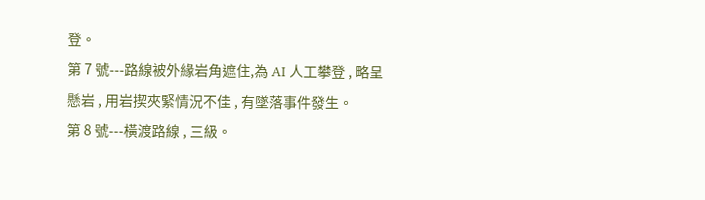登。
第 7 號---路線被外緣岩角遮住,為 AI 人工攀登 , 略呈懸岩 , 用岩揳夾緊情況不佳 , 有墜落事件發生。
第 8 號---橫渡路線 , 三級。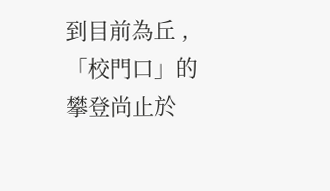到目前為丘 , 「校門口」的攀登尚止於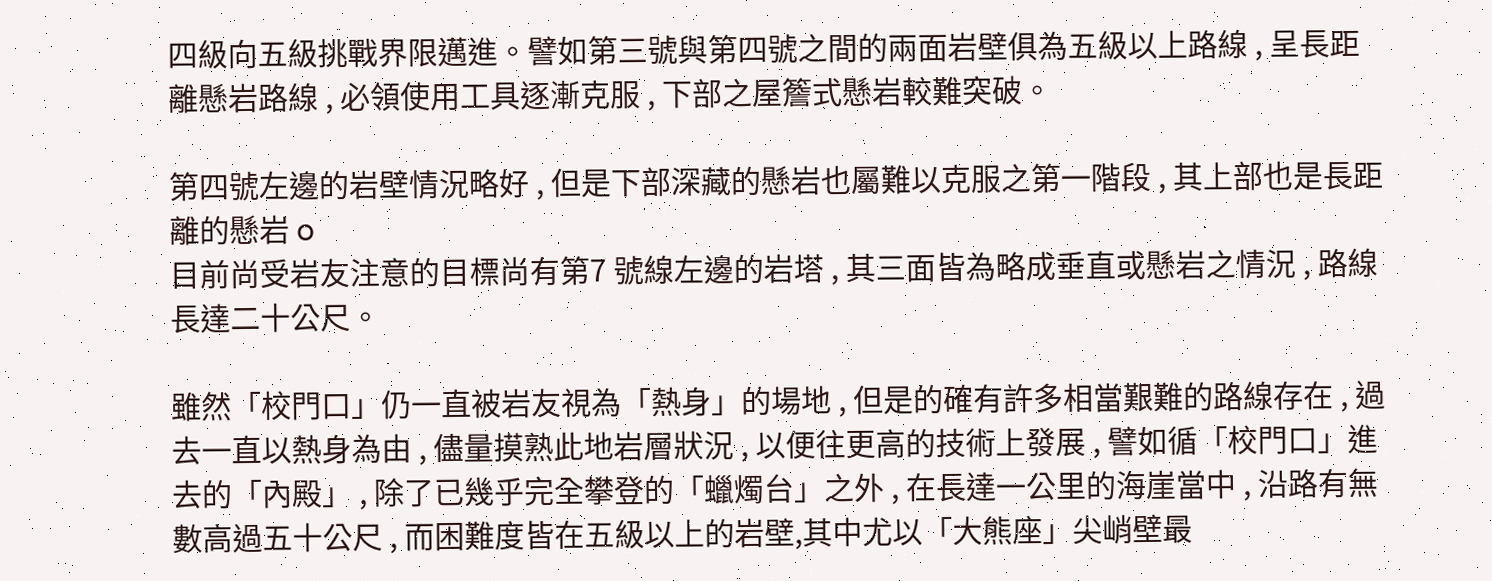四級向五級挑戰界限邁進。譬如第三號與第四號之間的兩面岩壁俱為五級以上路線 , 呈長距離懸岩路線 , 必領使用工具逐漸克服 , 下部之屋簷式懸岩較難突破。

第四號左邊的岩壁情況略好 , 但是下部深藏的懸岩也屬難以克服之第一階段 , 其上部也是長距離的懸岩 o
目前尚受岩友注意的目標尚有第7 號線左邊的岩塔 , 其三面皆為略成垂直或懸岩之情況 , 路線長達二十公尺。

雖然「校門口」仍一直被岩友視為「熱身」的場地 , 但是的確有許多相當艱難的路線存在 , 過去一直以熱身為由 , 儘量摸熟此地岩層狀況 , 以便往更高的技術上發展 , 譬如循「校門口」進去的「內殿」 , 除了已幾乎完全攀登的「蠟燭台」之外 , 在長達一公里的海崖當中 , 沿路有無數高過五十公尺 , 而困難度皆在五級以上的岩壁,其中尤以「大熊座」尖峭壁最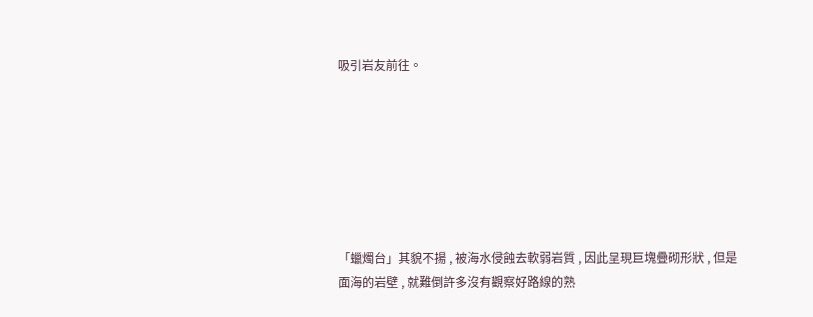吸引岩友前往。







「蠟燭台」其貌不揚 , 被海水侵蝕去軟弱岩質 , 因此呈現巨塊疊砌形狀 , 但是面海的岩壁 , 就難倒許多沒有觀察好路線的熟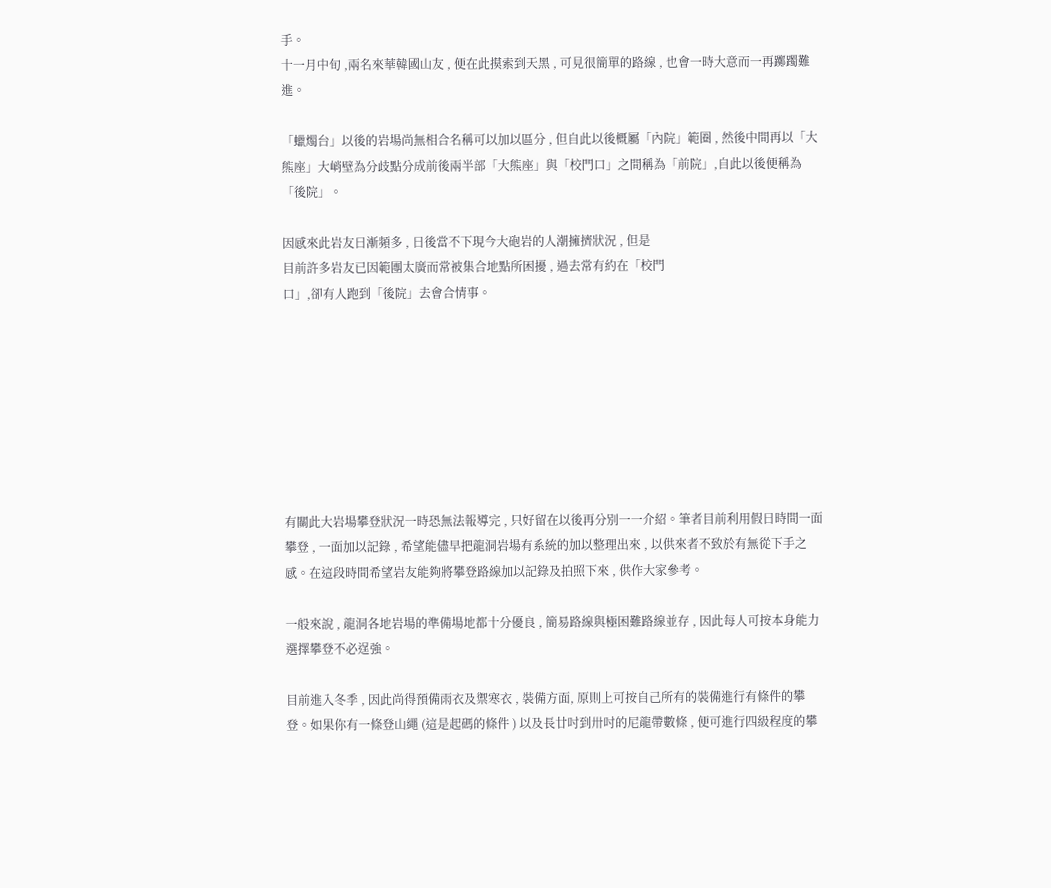手。
十一月中旬 ,兩名來華韓國山友 , 便在此摸索到天黑 , 可見很簡單的路線 , 也會一時大意而一再躑躅難進。

「蠟燭台」以後的岩場尚無相合名稱可以加以區分 , 但自此以後概屬「內院」範圈 , 然後中間再以「大熊座」大峭壁為分歧點分成前後兩半部「大熊座」與「校門口」之間稱為「前院」,自此以後便稱為「後院」。

因感來此岩友日漸頻多 , 日後當不下現今大砲岩的人潮擁擠狀況 , 但是
目前許多岩友已因範團太廣而常被集合地點所困擾 , 過去常有約在「校門
口」,卻有人跑到「後院」去會合情事。








有關此大岩場攀登狀況一時恐無法報導完 , 只好留在以後再分別一一介紹。筆者目前利用假日時間一面攀登 , 一面加以記錄 , 希望能儘早把龍洞岩場有系統的加以整理出來 , 以供來者不致於有無從下手之感。在這段時間希望岩友能夠將攀登路線加以記錄及拍照下來 , 供作大家參考。

一般來說 , 龍洞各地岩場的準備場地都十分優良 , 簡易路線與極困難路線並存 , 因此每人可按本身能力選擇攀登不必逞強。

目前進入冬季 , 因此尚得預備雨衣及禦寒衣 , 裝備方面, 原則上可按自己所有的裝備進行有條件的攀登。如果你有一條登山繩 (這是起碼的條件 ) 以及長廿吋到卅吋的尼龍帶數條 , 便可進行四級程度的攀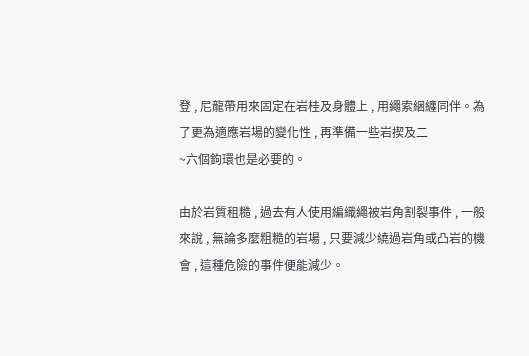登 , 尼龍帶用來固定在岩桂及身體上 , 用繩索綑纏同伴。為了更為適應岩場的變化性 , 再準備一些岩揳及二
~六個鉤環也是必要的。

由於岩質租糙 , 過去有人使用編織繩被岩角割裂事件 , 一般來說 , 無論多麼粗糙的岩場 , 只要減少繞過岩角或凸岩的機會 , 這種危險的事件便能減少。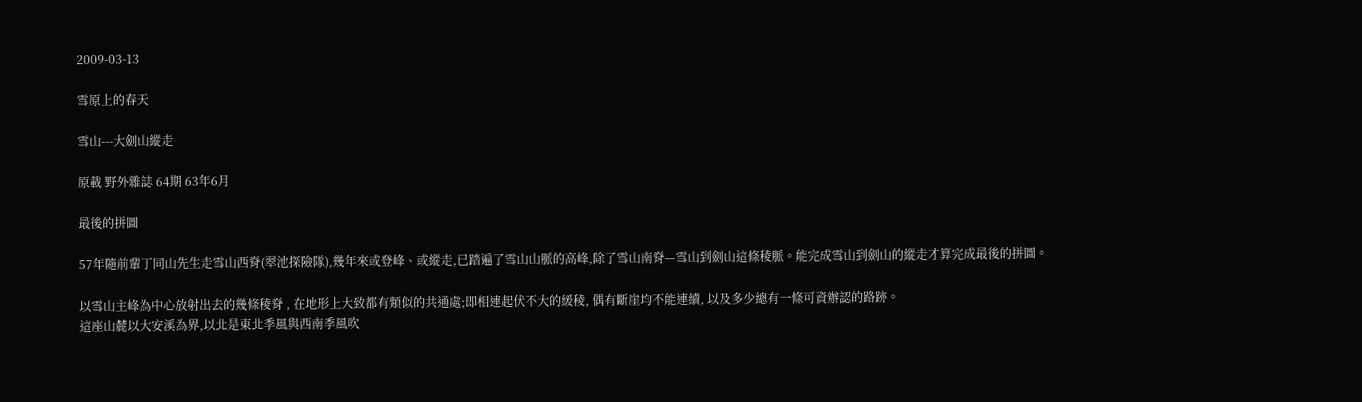2009-03-13

雪原上的春天

雪山---大劍山縱走

原載 野外雜誌 64期 63年6月

最後的拼圖

57年隨前輩丁同山先生走雪山西脊(翠池探險隊),幾年來或登峰、或縱走,已踏遍了雪山山脈的高峰,除了雪山南脊—雪山到劍山這條稜脈。能完成雪山到劍山的縱走才算完成最後的拼圖。

以雪山主峰為中心放射出去的幾條稜脊 , 在地形上大致都有類似的共通處;即相連起伏不大的緩稜, 偶有斷崖均不能連續, 以及多少總有一條可資辦認的路跡。
這座山麓以大安溪為界,以北是東北季風與西南季風吹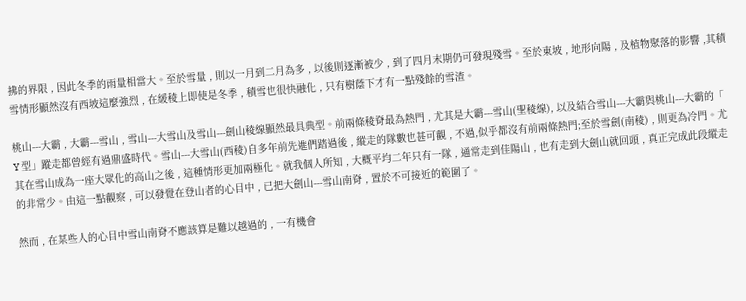拂的界限 , 因此冬季的雨量相當大。至於雪量 , 則以一月到二月為多 , 以後則逐漸被少 , 到了四月末期仍可發現殘雪。至於東坡 , 地形向陽 , 及植物聚落的影響 ,其積雪情形顯然沒有西坡這麼強烈 , 在緩稜上即使是冬季 , 積雪也很快融化 , 只有樹蔭下才有一點殘餘的雪渣。

桃山---大霸 , 大霸---雪山 , 雪山---大雪山及雪山---劍山稜線顯然最具典型。前兩條稜脊最為熱門 , 尤其是大霸---雪山(聖稜線), 以及結合雪山---大霸與桃山---大霸的「 Y 型」蹤走都曾經有過鼎盛時代。雪山---大雪山(西稜)自多年前先進們踏過後 , 縱走的隊數也甚可觀 , 不過,似乎都沒有前兩條熱門;至於雪劍(南稜) , 則更為冷門。尤其在雪山成為一座大眾化的高山之後 , 這種情形更加兩極化。就我個人所知 , 大概平均二年只有一隊 , 通常走到佳陽山 , 也有走到大劍山就回頭 , 真正完成此段縱走的非常少。由這一點觀察 , 可以發覺在登山者的心目中 , 已把大劍山---雪山南脊 , 置於不可接近的範圍了。

然而 , 在某些人的心目中雪山南脊不應該算是難以越過的 , 一有機會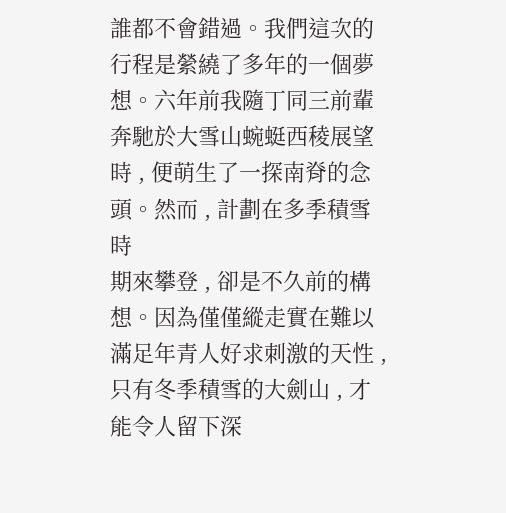誰都不會錯過。我們這次的行程是縈繞了多年的一個夢想。六年前我隨丁同三前輩奔馳於大雪山蜿蜓西稜展望時 , 便萌生了一探南脊的念頭。然而 , 計劃在多季積雪時
期來攀登 , 卻是不久前的構想。因為僅僅縱走實在難以滿足年青人好求刺激的天性 , 只有冬季積雪的大劍山 , 才能令人留下深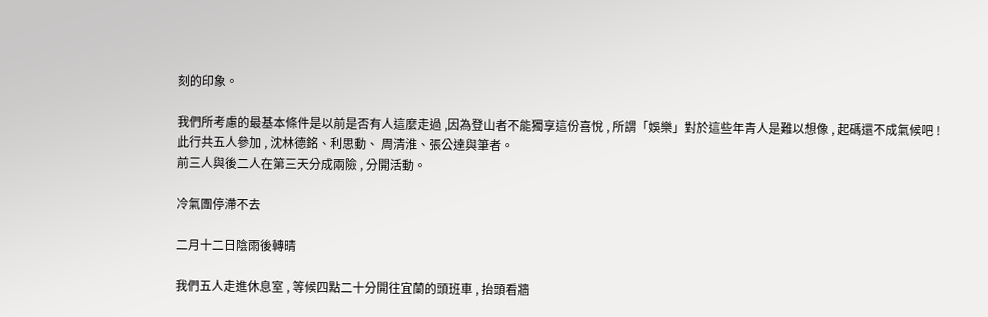刻的印象。

我們所考慮的最基本條件是以前是否有人這麼走過 ,因為登山者不能獨享這份喜悅 , 所謂「娛樂」對於這些年青人是難以想像 , 起碼還不成氣候吧 !
此行共五人參加 , 沈林德銘、利思動、 周清淮、張公達與筆者。
前三人與後二人在第三天分成兩險 , 分開活動。

冷氣團停滯不去

二月十二日陰雨後轉晴

我們五人走進休息室 , 等候四點二十分開往宜蘭的頭班車 , 抬頭看牆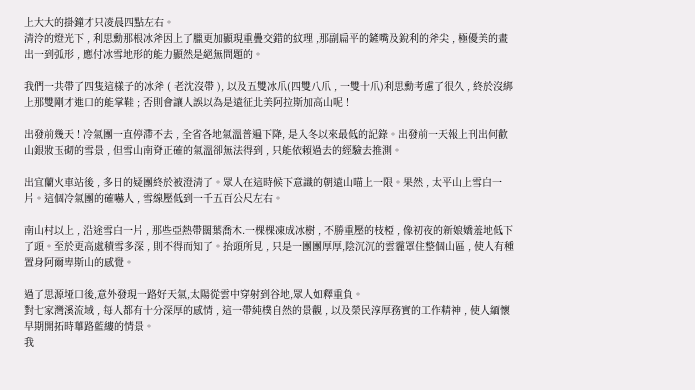上大大的掛鐘才只凌晨四點左右。
清泠的燈光下 , 利思勳那根冰斧因上了臘更加顯現重疊交錯的紋理 ,那副扁平的鏟嘴及銳利的斧尖 , 極優美的畫出一到弧形 , 應付冰雪地形的能力顯然是絕無問題的。

我們一共帶了四隻這樣子的冰斧 ( 老沈沒帶 ), 以及五雙冰爪(四雙八爪 , 一雙十爪)利思勳考慮了很久 , 終於沒綁上那雙剛才進口的能掌鞋 ; 否則會讓人誤以為是遠征北美阿拉斯加高山呢 !

出發前幾天 ! 冷氣團一直停滯不去 , 全省各地氣溫普遍下降, 是入冬以來最低的記錄。出發前一天報上刊出何歡山銀妝玉砌的雪景 , 但雪山南脊正確的氣溫卻無法得到 , 只能依賴過去的經驗去推測。

出宜蘭火車站後 , 多日的疑團終於被澄清了。眾人在這時候下意識的朝遠山喵上一限。果然 , 太平山上雪白一片。這個冷氣團的確嚇人 , 雪線壓低到一千五百公尺左右。

南山村以上 , 沿途雪白一片 , 那些亞熱帶闊葉喬木.一棵棵凍成冰樹 , 不勝重壓的枝椏 , 像初夜的新娘嬌羞地低下了頭。至於更高處積雪多深 , 則不得而知了。抬頭所見 , 只是一團團厚厚,陰沉沉的雲霾罩住整個山區 , 使人有種置身阿爾卑斯山的感覺。

過了思源垭口後,意外發現一路好天氣,太陽從雲中穿射到谷地,眾人如釋重負。
對七家灣溪流域 , 每人都有十分深厚的感情 , 這一帶純樸自然的景觀 , 以及榮民淳厚務實的工作精神 , 使人緬懷早期開拓時蓽路藍縷的情景。
我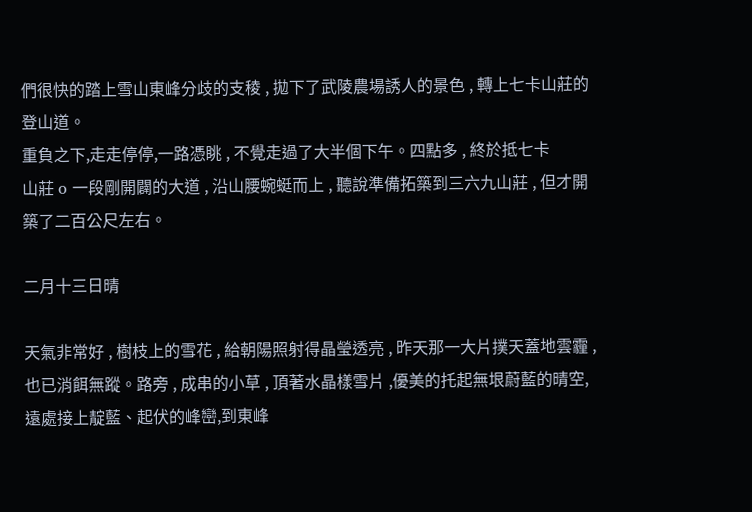們很快的踏上雪山東峰分歧的支稜 , 拋下了武陵農場誘人的景色 , 轉上七卡山莊的登山道。
重負之下,走走停停,一路憑眺 , 不覺走過了大半個下午。四點多 , 終於抵七卡
山莊 o 一段剛開闢的大道 , 沿山腰蜿蜓而上 , 聽說準備拓築到三六九山莊 , 但才開築了二百公尺左右。

二月十三日晴

天氣非常好 , 樹枝上的雪花 , 給朝陽照射得晶瑩透亮 , 昨天那一大片撲天蓋地雲霾 , 也已消餌無蹤。路旁 , 成串的小草 , 頂著水晶樣雪片 ,優美的托起無垠蔚藍的晴空,遠處接上靛藍、起伏的峰巒,到東峰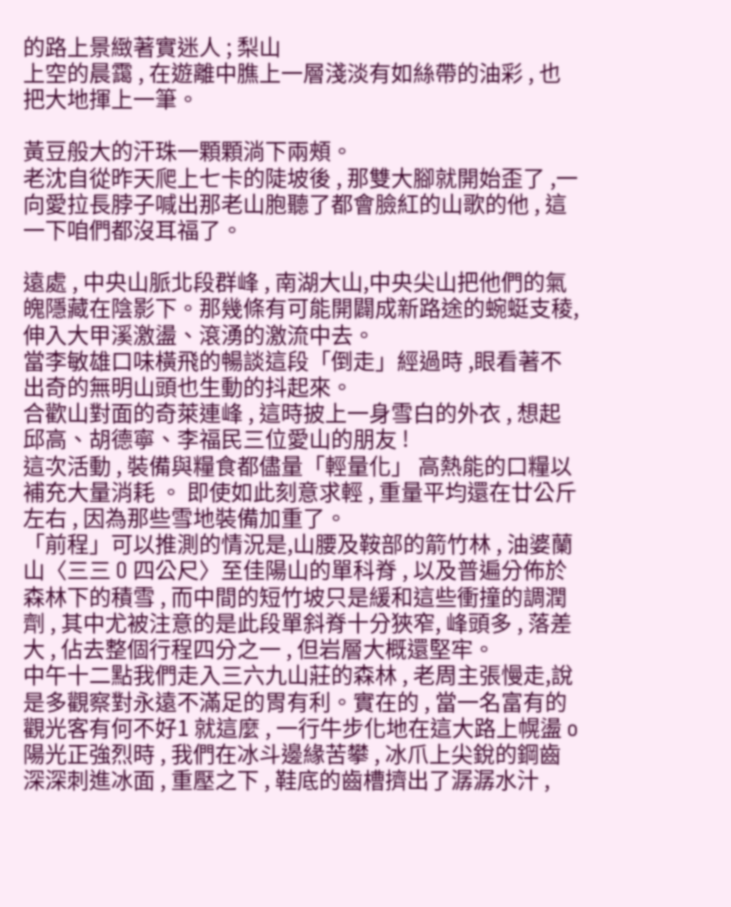的路上景緻著實迷人 ; 梨山
上空的晨靄 , 在遊離中膲上一層淺淡有如絲帶的油彩 , 也把大地揮上一筆。

黃豆般大的汗珠一顆顆淌下兩頰。
老沈自從昨天爬上七卡的陡坡後 , 那雙大腳就開始歪了 ,一向愛拉長脖子喊出那老山胞聽了都會臉紅的山歌的他 , 這一下咱們都沒耳福了。

遠處 , 中央山脈北段群峰 , 南湖大山,中央尖山把他們的氣魄隱藏在陰影下。那幾條有可能開闢成新路途的蜿蜓支稜,伸入大甲溪激盪、滾湧的激流中去。
當李敏雄口味橫飛的暢談這段「倒走」經過時 ,眼看著不出奇的無明山頭也生動的抖起來。
合歡山對面的奇萊連峰 , 這時披上一身雪白的外衣 , 想起邱高、胡德寧、李福民三位愛山的朋友 !
這次活動 , 裝備與糧食都儘量「輕量化」 高熱能的口糧以補充大量消耗 。 即使如此刻意求輕 , 重量平均還在廿公斤左右 , 因為那些雪地裝備加重了。
「前程」可以推測的情況是,山腰及鞍部的箭竹林 , 油婆蘭山〈三三 O 四公尺〉至佳陽山的單科脊 , 以及普遍分佈於森林下的積雪 , 而中間的短竹坡只是緩和這些衝撞的調潤劑 , 其中尤被注意的是此段單斜脊十分狹窄, 峰頭多 , 落差大 , 佔去整個行程四分之一 , 但岩層大概還堅牢。
中午十二點我們走入三六九山莊的森林 , 老周主張慢走,說是多觀察對永遠不滿足的胃有利。實在的 , 當一名富有的觀光客有何不好1 就這麼 , 一行牛步化地在這大路上幌盪 o
陽光正強烈時 , 我們在冰斗邊緣苦攀 , 冰爪上尖銳的鋼齒深深刺進冰面 , 重壓之下 , 鞋底的齒槽擠出了潺潺水汁 ,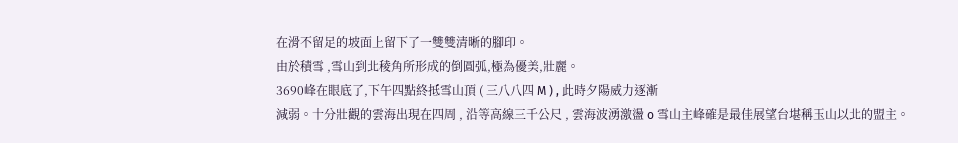在滑不留足的坡面上留下了一雙雙清晰的腳印。
由於積雪 ,雪山到北稜角所形成的倒圓弧,極為優美,壯麗。
3690峰在眼底了,下午四點終抵雪山頂 ( 三八八四 M ) , 此時夕陽威力逐漸
減弱。十分壯觀的雲海出現在四周 , 沿等高線三千公尺 , 雲海波湧激盪 o 雪山主峰確是最佳展望台堪稱玉山以北的盟主。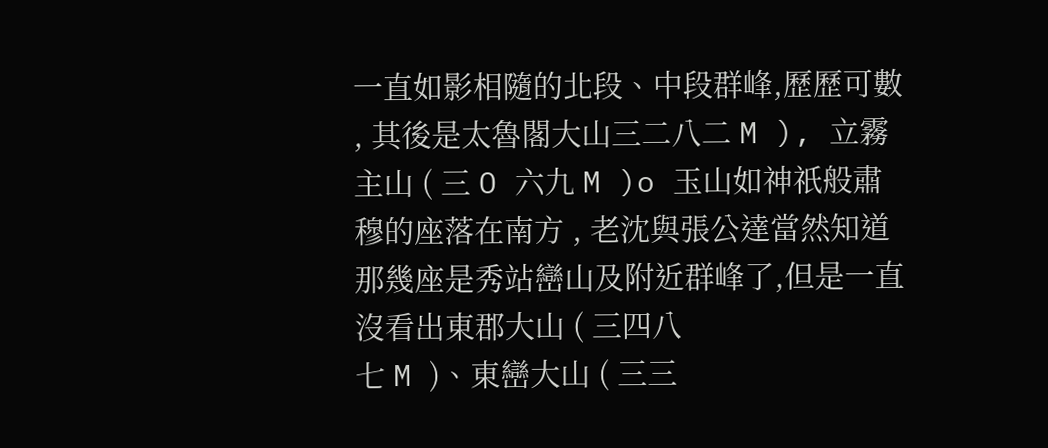一直如影相隨的北段、中段群峰,歷歷可數 , 其後是太魯閣大山三二八二 M ), 立霧主山 ( 三 O 六九 M )o 玉山如神祇般肅穆的座落在南方 , 老沈與張公達當然知道那幾座是秀站巒山及附近群峰了,但是一直沒看出東郡大山 ( 三四八
七 M )、東巒大山 ( 三三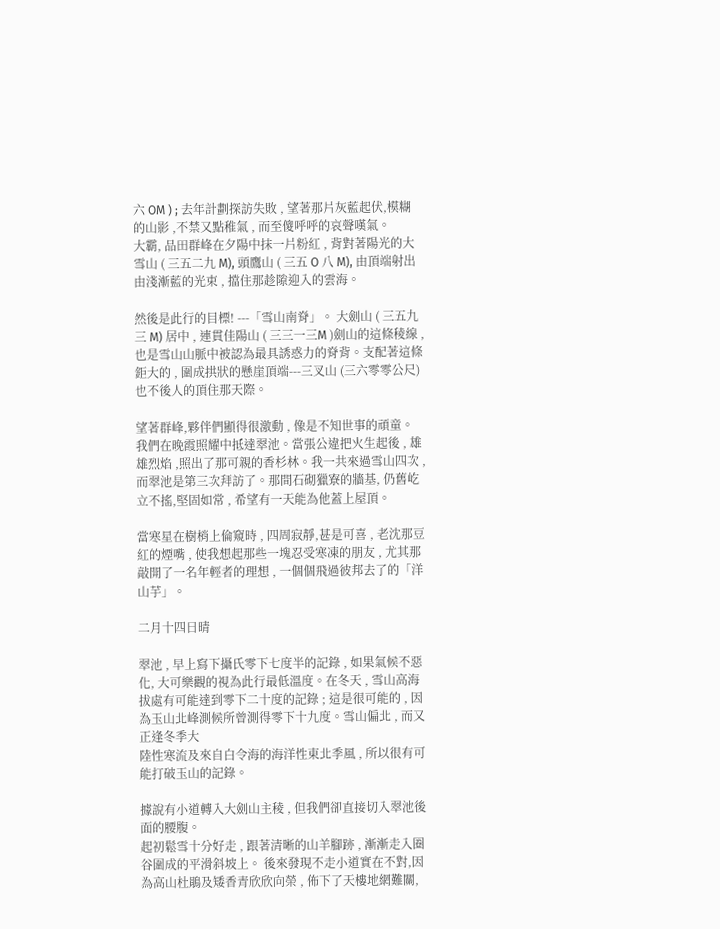六 OM ) ; 去年計劃探訪失敗 , 望著那片灰藍起伏,模糊的山影 ,不禁又點稚氣 , 而至傻呼呼的哀聲嘆氣。
大霸, 品田群峰在夕陽中抹一片粉紅 , 背對著陽光的大雪山 ( 三五二九 M), 頭鷹山 ( 三五 O 八 M), 由頂端射出由淺漸藍的光束 , 擋住那趁隙迎入的雲海。

然後是此行的目標! ---「雪山南脊」。 大劍山 ( 三五九三 M) 居中 , 連貫佳陽山 ( 三三一三M )劍山的這條稜線 , 也是雪山山脈中被認為最具誘惑力的脊背。支配著這條鉅大的 , 圍成拱狀的懸崖頂端---三叉山 (三六零零公尺)也不後人的頂住那天際。

望著群峰,夥伴們顯得很激動 , 像是不知世事的頑童。
我們在晚霞照耀中抵達翠池。當張公違把火生起後 , 雄雄烈焰 ,照出了那可親的香杉林。我一共來過雪山四次 , 而翠池是第三次拜訪了。那間石砌獵寮的牆基, 仍舊屹立不搖,堅固如常 , 希望有一天能為他蓋上屋頂。

當寒星在樹梢上倫窺時 , 四周寂靜,甚是可喜 , 老沈那豆紅的煙嘴 , 使我想起那些一塊忍受寒凍的朋友 , 尤其那敲開了一名年輕者的理想 , 一個個飛過彼邦去了的「洋山芋」。

二月十四日晴

翠池 , 早上寫下攝氏零下七度半的記錄 , 如果氣候不惡化, 大可樂觀的視為此行最低溫度。在冬天 , 雪山高海拔處有可能達到零下二十度的記錄 ; 這是很可能的 , 因為玉山北峰測候所曾測得零下十九度。雪山偏北 , 而又正逢冬季大
陸性寒流及來自白令海的海洋性東北季風 , 所以很有可能打破玉山的記錄。

據說有小道轉入大劍山主稜 , 但我們卻直接切入翠池後面的腰腹。
起初鬆雪十分好走 , 跟著清晰的山羊腳跡 , 漸漸走入圈谷圍成的平滑斜坡上。 後來發現不走小道實在不對,因為高山杜鵑及矮香青欣欣向榮 , 佈下了天樓地網難關,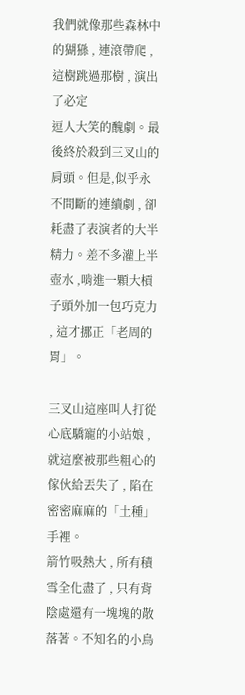我們就像那些森林中的猢猻 , 連滾帶爬 , 這樹跳過那樹 , 演出了必定
逗人大笑的醜劇。最後終於殺到三叉山的肩頭。但是,似乎永不間斷的連續劇 , 卻耗盡了表演者的大半精力。差不多灌上半壺水 ,啃進一顆大槓子頭外加一包巧克力 , 這才挪正「老周的胃」。

三叉山這座叫人打從心底驕寵的小站娘 , 就這麼被那些粗心的傢伙給丟失了 , 陷在密密麻麻的「土種」手裡。
箭竹吸熱大 , 所有積雪全化盡了 , 只有背陰處還有一塊塊的散落著。不知名的小鳥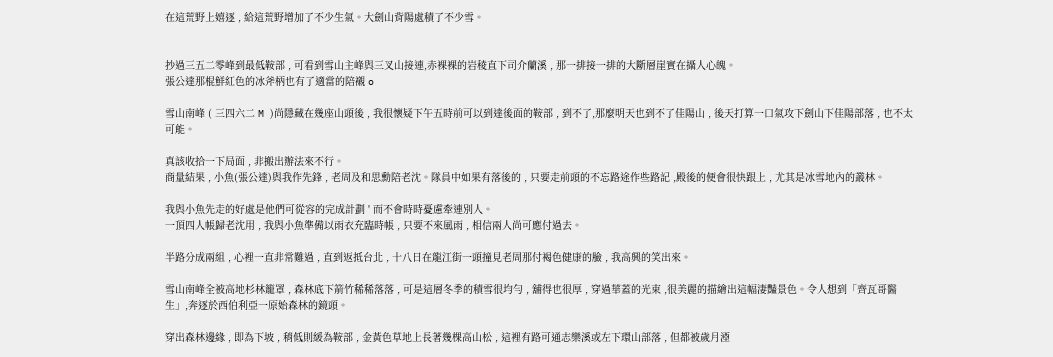在這荒野上嬉逐 , 給這荒野增加了不少生氣。大劍山背陽處積了不少雪。


抄過三五二零峰到最低鞍部 , 可看到雪山主峰與三叉山接連,赤裸裸的岩稜直下司介蘭溪 , 那一排接一排的大斷層崖實在攝人心魄。
張公達那棍鮮紅色的冰斧柄也有了適當的陪襯 o

雪山南峰 ( 三四六二 M )尚隱藏在幾座山頭後 , 我很懷疑下午五時前可以到達後面的鞍部 , 到不了,那麼明天也到不了佳陽山 , 後天打算一口氣攻下劍山下佳陽部落 , 也不太可能。

真該收拾一下局面 , 非搬出辦法來不行。
商量結果 , 小魚(張公達)與我作先鋒 , 老周及和思勳陪老沈。隊員中如果有落後的 , 只要走前頭的不忘路途作些路記 ,殿後的便會很快跟上 , 尤其是冰雪地內的叢林。

我與小魚先走的好處是他們可從容的完成計劃 ' 而不會時時憂慮牽連別人。
一頂四人帳歸老沈用 , 我與小魚準備以雨衣充臨時帳 , 只要不來風雨 , 相信兩人尚可應付過去。

半路分成兩組 , 心裡一直非常難過 , 直到返抵台北 , 十八日在龍江街一頭撞見老周那付褐色健康的臉 , 我高興的笑出來。

雪山南峰全被高地杉林籠罩 , 森林底下箭竹稀稀落落 , 可是這層冬季的積雪很均勻 , 舖得也很厚 , 穿過華蓋的光束 ,很美麗的描繪出這幅淒豔景色。令人想到「齊瓦哥醫生」,奔逐於西伯利亞一原始森林的鏡頭。

穿出森林邊緣 , 即為下坡 , 稍低則緩為鞍部 , 金黃色草地上長著幾棵高山松 , 這裡有路可通志樂溪或左下環山部落 , 但都被歲月湮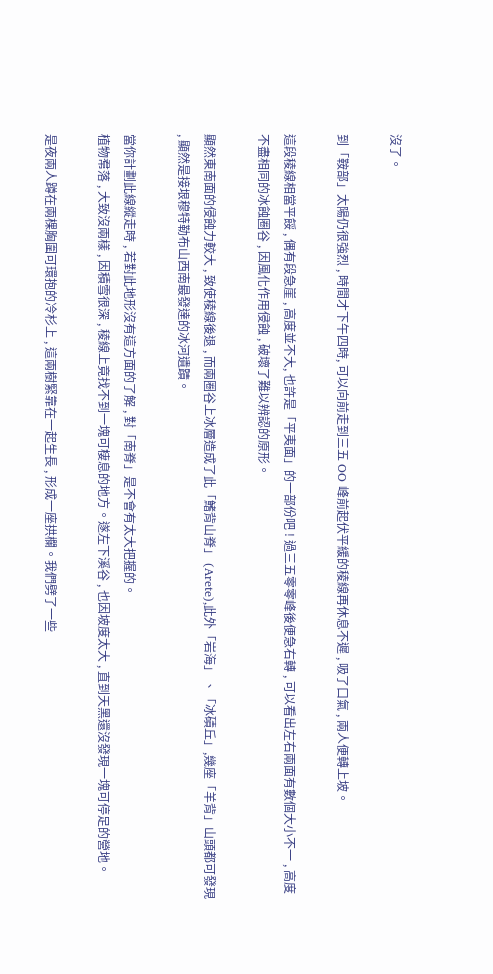沒了。

到「鞍部」太陽仍很強烈 , 時間才下午四時, 可以向前走到三五 OO 峰前起伏平緩的稜線再休息不遲 , 吸了口氣 , 兩人便轉上坡。

這段稜線相當平餒 , 偶有段急崖 , 高度並不大, 也許是「平夷面」的一部份吧 ! 過三五零零峰後便急右轉 , 可以看出左右兩面有數個大小不一 , 高度不盡相同的冰蝕圈谷 , 因風化作用侵蝕 , 破壞了難以辨認的原形。

顯然東南面的侵蝕力較大 , 致使稜線後退 , 而兩圈谷上冰層造成了此「鰭背山脊」 (Arete),此外「岩海」 、「冰磧丘」,幾座「羊背」山頭都可發現 , 顯然是接垠穆特勒布山西南最發達的冰河遺蹟。

當你計劃此線縱走時 , 若對此地形沒有這方面的了解 , 對「南脊」是不會有太大把握的。
植物帬落 , 大致沒兩樣 , 因積雪很深 , 稜線上竟找不到一塊可棲息的地方。遂左下溪谷 , 也因坡度太大 , 直到天黑還沒發現一塊可停足的營地。

是夜兩人蹲在兩棵胸圍可環抱的冷杉上 , 這兩樹緊靠在一起生長 , 形成一座拱欄。我們劈了一些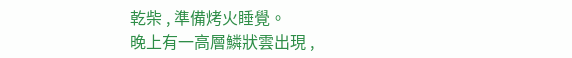乾柴 , 準備烤火睡覺。
晚上有一高層鱗狀雲出現 ,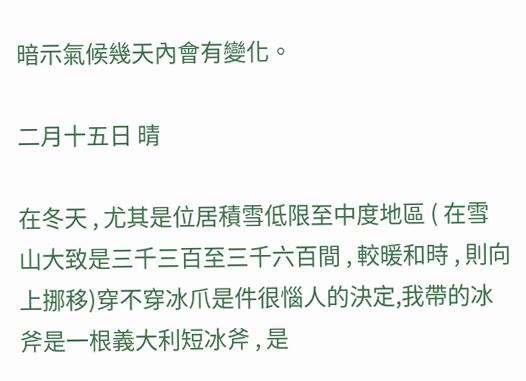暗示氣候幾天內會有變化。

二月十五日 晴

在冬天 , 尤其是位居積雪低限至中度地區 ( 在雪山大致是三千三百至三千六百間 , 較暖和時 , 則向上挪移)穿不穿冰爪是件很惱人的決定,我帶的冰斧是一根義大利短冰斧 , 是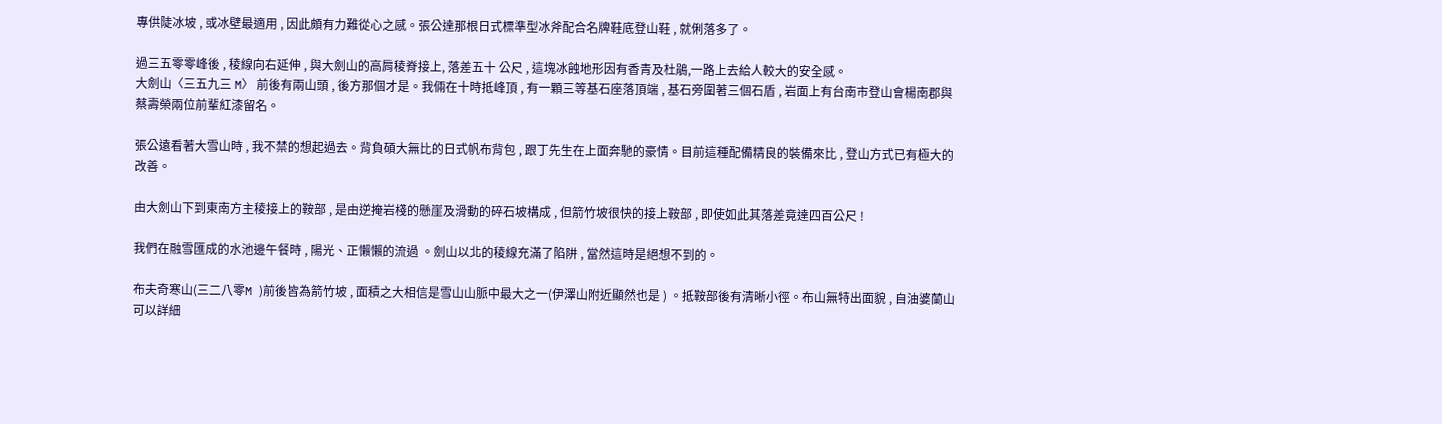專供陡冰坡 , 或冰壁最適用 , 因此頗有力難從心之感。張公達那根日式標準型冰斧配合名牌鞋底登山鞋 , 就俐落多了。

過三五零零峰後 , 稜線向右延伸 , 與大劍山的高肩稜脊接上, 落差五十 公尺 , 這塊冰蝕地形因有香青及杜鵑,一路上去給人較大的安全感。
大劍山〈三五九三 M〉 前後有兩山頭 , 後方那個才是。我倆在十時抵峰頂 , 有一顆三等基石座落頂端 , 基石旁圍著三個石盾 , 岩面上有台南市登山會楊南郡與蔡壽榮兩位前輩紅漆留名。

張公遠看著大雪山時 , 我不禁的想起過去。背負碩大無比的日式帆布背包 , 跟丁先生在上面奔馳的豪情。目前這種配備精良的裝備來比 , 登山方式已有極大的改善。

由大劍山下到東南方主稜接上的鞍部 , 是由逆掩岩棧的懸崖及滑動的碎石坡構成 , 但箭竹坡很快的接上鞍部 , 即使如此其落差竟達四百公尺 !

我們在融雪匯成的水池邊午餐時 , 陽光、正懶懶的流過 。劍山以北的稜線充滿了陷阱 , 當然這時是絕想不到的。

布夫奇寒山(三二八零M )前後皆為箭竹坡 , 面積之大相信是雪山山脈中最大之一(伊澤山附近顯然也是 ) 。抵鞍部後有清晰小徑。布山無特出面貌 , 自油婆蘭山可以詳細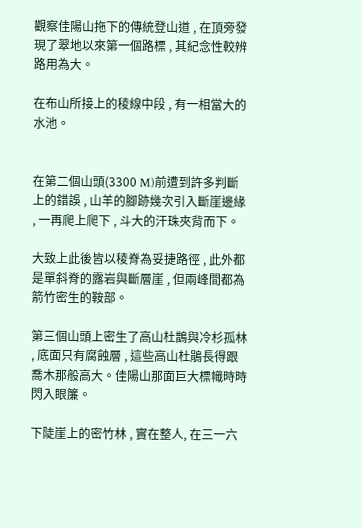觀察佳陽山拖下的傳統登山道 , 在頂旁發現了翠地以來第一個路標 , 其紀念性較辨路用為大。

在布山所接上的稜線中段 , 有一相當大的水池。


在第二個山頭(3300 M)前遭到許多判斷上的錯誤 , 山羊的腳跡幾次引入斷崖邊緣 , 一再爬上爬下 , 斗大的汗珠夾背而下。

大致上此後皆以稜脊為妥捷路徑 , 此外都是單斜脊的露岩與斷層崖 , 但兩峰間都為箭竹密生的鞍部。

第三個山頭上密生了高山杜鵲與冷杉孤林 , 底面只有腐蝕層 , 這些高山杜鵑長得跟喬木那般高大。佳陽山那面巨大標幟時時閃入眼簾。

下陡崖上的密竹林 , 實在整人, 在三一六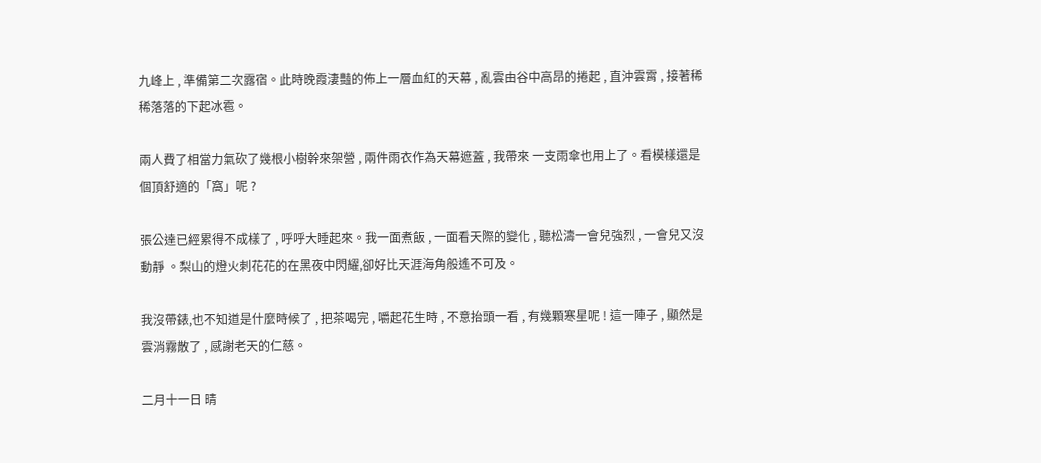九峰上 , 準備第二次露宿。此時晚霞淒豔的佈上一層血紅的天幕 , 亂雲由谷中高昂的捲起 , 直沖雲霄 , 接著稀稀落落的下起冰雹。

兩人費了相當力氣砍了幾根小樹幹來架營 , 兩件雨衣作為天幕遮蓋 , 我帶來 一支雨傘也用上了。看模樣還是個頂舒適的「窩」呢 ?

張公達已經累得不成樣了 , 呼呼大睡起來。我一面煮飯 , 一面看天際的變化 , 聽松濤一會兒強烈 , 一會兒又沒動靜 。梨山的燈火刺花花的在黑夜中閃耀,卻好比天涯海角般遙不可及。

我沒帶錶,也不知道是什麼時候了 , 把茶喝完 , 嚼起花生時 , 不意抬頭一看 , 有幾顆寒星呢 ! 這一陣子 , 顯然是雲消霧散了 , 感謝老天的仁慈。

二月十一日 晴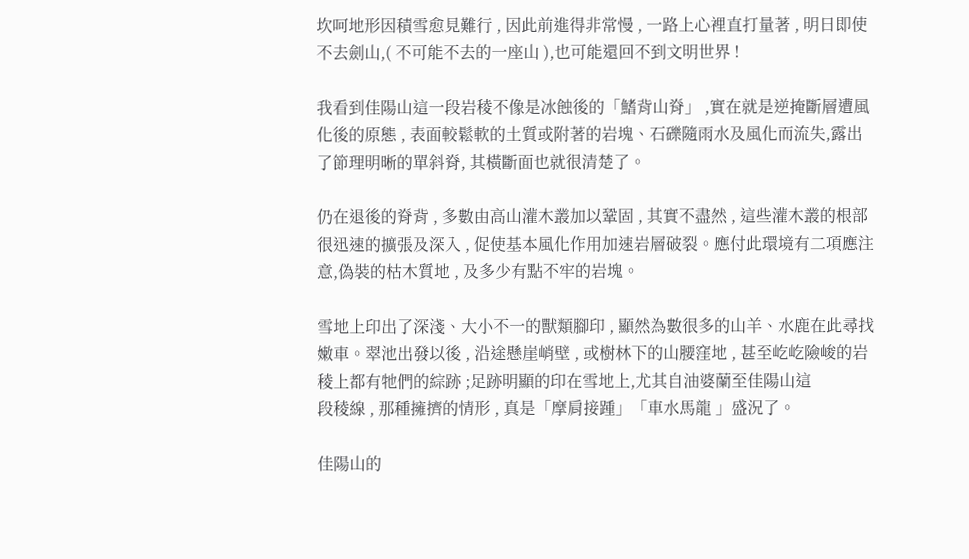坎呵地形因積雪愈見難行 , 因此前進得非常慢 , 一路上心裡直打量著 , 明日即使不去劍山,( 不可能不去的一座山 ),也可能還回不到文明世界 !

我看到佳陽山這一段岩稜不像是冰蝕後的「鰭背山脊」 ,實在就是逆掩斷層遭風化後的原態 , 表面較鬆軟的土質或附著的岩塊、石礫隨雨水及風化而流失,露出了節理明晰的單斜脊, 其橫斷面也就很清楚了。

仍在退後的脊背 , 多數由高山灌木叢加以鞏固 , 其實不盡然 , 這些灌木叢的根部很迅速的擴張及深入 , 促使基本風化作用加速岩層破裂。應付此環境有二項應注意,偽裝的枯木質地 , 及多少有點不牢的岩塊。

雪地上印出了深淺、大小不一的獸類腳印 , 顯然為數很多的山羊、水鹿在此尋找嫩車。翠池出發以後 , 沿途懸崖峭壁 , 或樹林下的山腰窪地 , 甚至屹屹險峻的岩稜上都有牠們的綜跡 ;足跡明顯的印在雪地上,尤其自油婆蘭至佳陽山這
段稜線 , 那種擁擠的情形 , 真是「摩肩接踵」「車水馬龍 」盛況了。

佳陽山的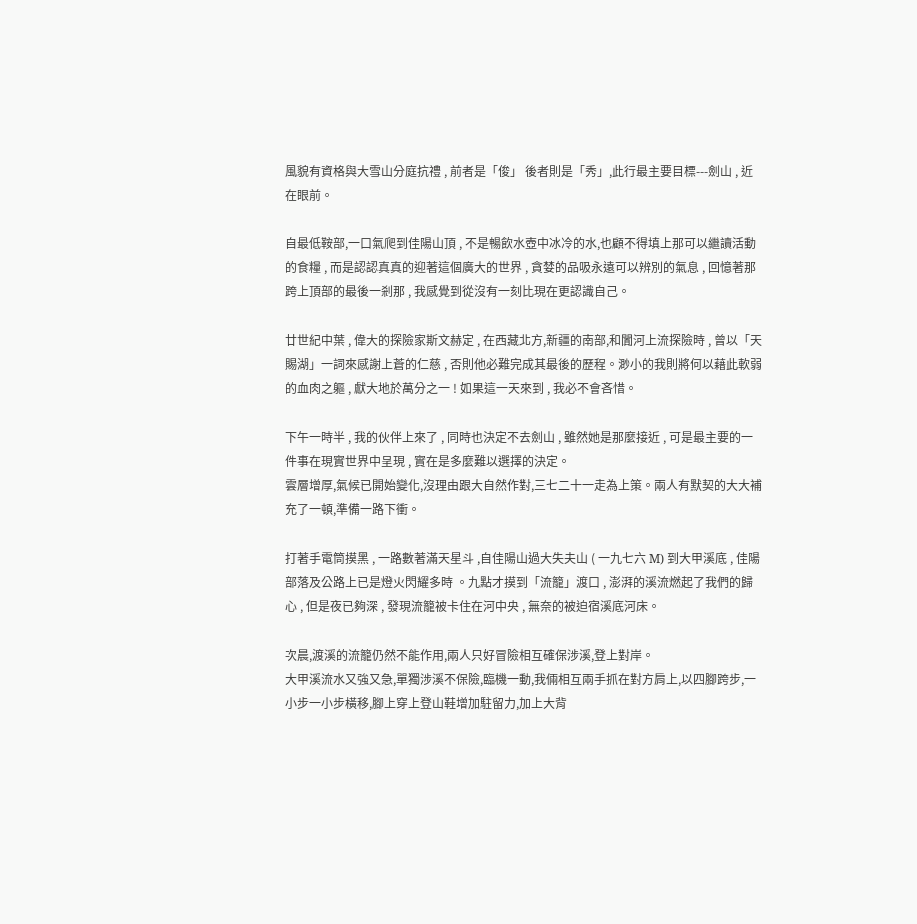風貌有資格與大雪山分庭抗禮 , 前者是「俊」 後者則是「秀」,此行最主要目標---劍山 , 近在眼前。

自最低鞍部,一口氣爬到佳陽山頂 , 不是暢飲水壺中冰冷的水,也顧不得填上那可以繼讀活動的食糧 , 而是認認真真的迎著這個廣大的世界 , 貪婪的品吸永遠可以辨別的氣息 , 回憶著那跨上頂部的最後一剎那 , 我感覺到從沒有一刻比現在更認識自己。

廿世紀中葉 , 偉大的探險家斯文赫定 , 在西藏北方,新疆的南部,和闐河上流探險時 , 曾以「天賜湖」一詞來感謝上蒼的仁慈 , 否則他必難完成其最後的歷程。渺小的我則將何以藉此軟弱的血肉之軀 , 獻大地於萬分之一 ! 如果這一天來到 , 我必不會吝惜。

下午一時半 , 我的伙伴上來了 , 同時也決定不去劍山 , 雖然她是那麼接近 , 可是最主要的一件事在現實世界中呈現 , 實在是多麼難以選擇的決定。
雲層增厚,氣候已開始變化,沒理由跟大自然作對,三七二十一走為上策。兩人有默契的大大補充了一頓,準備一路下衝。

打著手電筒摸黑 , 一路數著滿天星斗 ,自佳陽山過大失夫山 ( 一九七六 M) 到大甲溪底 , 佳陽部落及公路上已是燈火閃耀多時 。九點才摸到「流籠」渡口 , 澎湃的溪流燃起了我們的歸心 , 但是夜已夠深 , 發現流籠被卡住在河中央 , 無奈的被迫宿溪底河床。

次晨,渡溪的流籠仍然不能作用,兩人只好冒險相互確保涉溪,登上對岸。
大甲溪流水又強又急,單獨涉溪不保險,臨機一動,我倆相互兩手抓在對方肩上,以四腳跨步,一小步一小步橫移,腳上穿上登山鞋增加駐留力,加上大背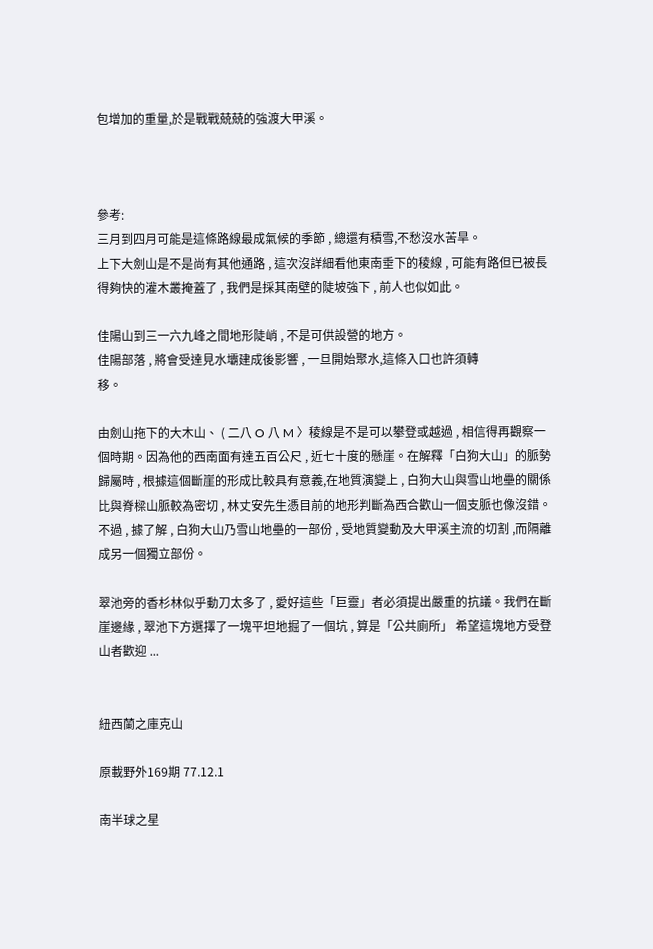包增加的重量,於是戰戰兢兢的強渡大甲溪。



參考:
三月到四月可能是這條路線最成氣候的季節 , 總還有積雪,不愁沒水苦旱。
上下大劍山是不是尚有其他通路 , 這次沒詳細看他東南垂下的稜線 , 可能有路但已被長得夠快的灌木叢掩蓋了 , 我們是採其南壁的陡坡強下 , 前人也似如此。

佳陽山到三一六九峰之間地形陡峭 , 不是可供設營的地方。
佳陽部落 , 將會受達見水壩建成後影響 , 一旦開始聚水,這條入口也許須轉
移。

由劍山拖下的大木山、 ( 二八 O 八 M 〉稜線是不是可以攀登或越過 , 相信得再觀察一個時期。因為他的西南面有達五百公尺 , 近七十度的懸崖。在解釋「白狗大山」的脈勢歸屬時 , 根據這個斷崖的形成比較具有意義,在地質演變上 , 白狗大山與雪山地壘的關係比與脊樑山脈較為密切 , 林丈安先生憑目前的地形判斷為西合歡山一個支脈也像沒錯。不過 , 據了解 , 白狗大山乃雪山地壘的一部份 , 受地質變動及大甲溪主流的切割 ,而隔離成另一個獨立部份。

翠池旁的香杉林似乎動刀太多了 , 愛好這些「巨靈」者必須提出嚴重的抗議。我們在斷崖邊緣 , 翠池下方選擇了一塊平坦地掘了一個坑 , 算是「公共廁所」 希望這塊地方受登山者歡迎 ...


紐西蘭之庫克山

原載野外169期 77.12.1

南半球之星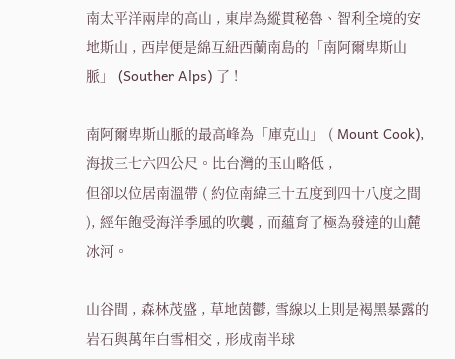南太平洋兩岸的高山 , 東岸為縱貫秘魯、智利全境的安地斯山 , 西岸便是綿互紐西蘭南島的「南阿爾卑斯山脈」 (Souther Alps) 了 !

南阿爾卑斯山脈的最高峰為「庫克山」 ( Mount Cook), 海拔三七六四公尺。比台灣的玉山略低 ,
但卻以位居南溫帶 ( 約位南緯三十五度到四十八度之間 ), 經年飽受海洋季風的吹襲 , 而蘊育了極為發達的山麓冰河。

山谷間 , 森林茂盛 , 草地茵鬱, 雪線以上則是褐黑暴露的岩石與萬年白雪相交 , 形成南半球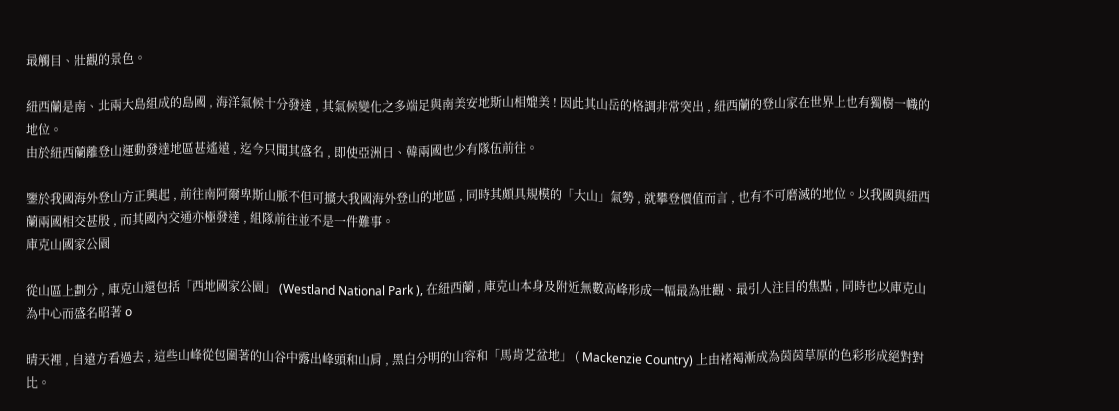最觸目、壯觀的景色。

紐西蘭是南、北兩大島組成的島國 , 海洋氣候十分發達 , 其氣候變化之多端足與南美安地斯山相媲美 ! 因此其山岳的格調非常突出 , 紐西蘭的登山家在世界上也有獨樹一幟的地位。
由於紐西蘭離登山運動發達地區甚遙遠 , 迄今只聞其盛名 , 即使亞洲日、韓兩國也少有隊伍前往。

鑒於我國海外登山方正興起 , 前往南阿爾卑斯山脈不但可擴大我國海外登山的地區 , 同時其頗具規模的「大山」氣勢 , 就攀登價值而言 , 也有不可磨滅的地位。以我國與紐西蘭兩國相交甚殷 , 而其國內交通亦極發達 , 組隊前往並不是一件難事。
庫克山國家公園

從山區上劃分 , 庫克山還包括「西地國家公園」 (Westland National Park ), 在紐西蘭 , 庫克山本身及附近無數高峰形成一幅最為壯觀、最引人注目的焦點 , 同時也以庫克山為中心而盛名昭著 o

晴天裡 , 自遠方看過去 , 這些山峰從包圍著的山谷中露出峰頭和山肩 , 黑白分明的山容和「馬肯芝盆地」 ( Mackenzie Country) 上由褚褐漸成為茵茵草原的色彩形成絕對對比。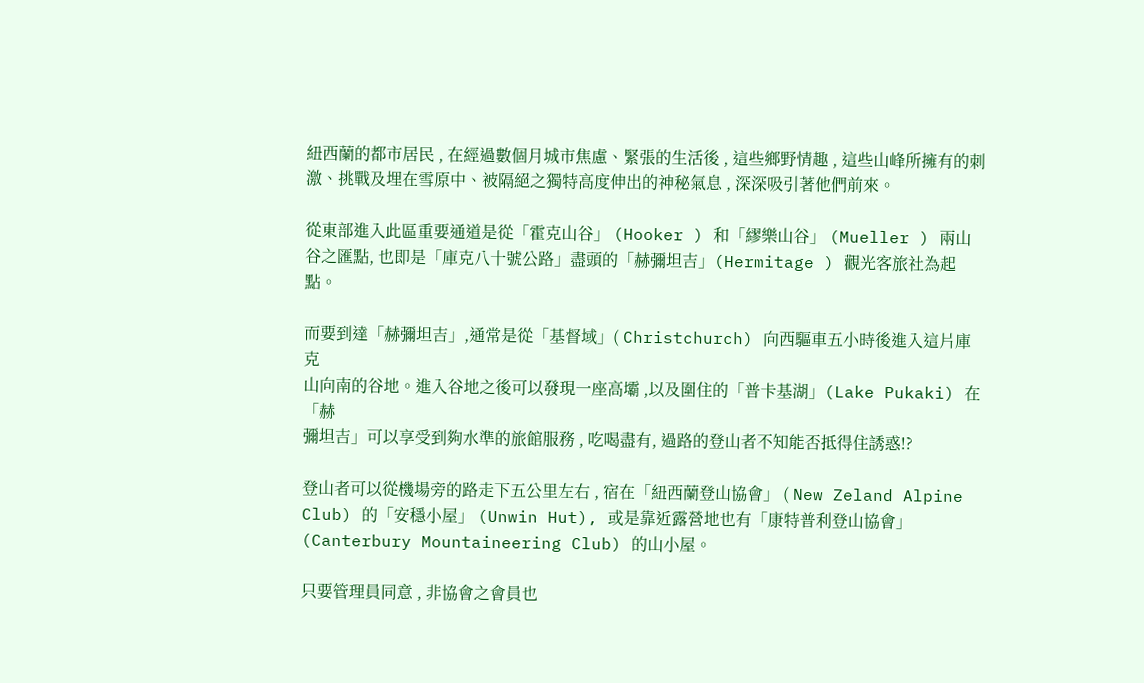紐西蘭的都市居民 , 在經過數個月城市焦慮、緊張的生活後 , 這些鄉野情趣 , 這些山峰所擁有的刺激、挑戰及埋在雪原中、被隔絕之獨特高度伸出的神秘氣息 , 深深吸引著他們前來。

從東部進入此區重要通道是從「霍克山谷」 (Hooker ) 和「繆樂山谷」 (Mueller ) 兩山谷之匯點, 也即是「庫克八十號公路」盡頭的「赫彌坦吉」(Hermitage ) 觀光客旅社為起點。

而要到達「赫彌坦吉」,通常是從「基督域」( Christchurch) 向西驅車五小時後進入這片庫克
山向南的谷地。進入谷地之後可以發現一座高壩 ,以及圍住的「普卡基湖」(Lake Pukaki) 在「赫
彌坦吉」可以享受到夠水準的旅館服務 , 吃喝盡有, 過路的登山者不知能否抵得住誘惑!?

登山者可以從機場旁的路走下五公里左右 , 宿在「紐西蘭登山協會」 ( New Zeland Alpine Club) 的「安穩小屋」 (Unwin Hut), 或是靠近露營地也有「康特普利登山協會」 (Canterbury Mountaineering Club) 的山小屋。

只要管理員同意 , 非協會之會員也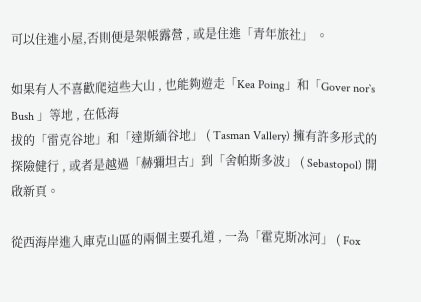可以住進小屋,否則便是架帳露營 , 或是住進「青年旅社」 。

如果有人不喜歡爬這些大山 , 也能夠遊走「Kea Poing」和「Gover nor`s Bush 」等地 , 在低海
拔的「雷克谷地」和「達斯緬谷地」 ( Tasman Vallery) 擁有許多形式的探險健行 , 或者是越過「赫彌坦古」到「舍帕斯多波」 ( Sebastopol) 開啟新頁。

從西海岸進入庫克山區的兩個主要孔道 , 一為「霍克斯冰河」 ( Fox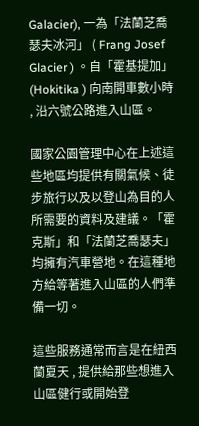Galacier), 一為「法蘭芝喬瑟夫冰河」 ( Frang Josef Glacier ) 。自「霍基提加」 (Hokitika ) 向南開車數小時 , 沿六號公路進入山區。

國家公園管理中心在上述這些地區均提供有關氣候、徒步旅行以及以登山為目的人所需要的資料及建議。「霍克斯」和「法蘭芝喬瑟夫」均擁有汽車營地。在這種地方給等著進入山區的人們準備一切。

這些服務通常而言是在紐西蘭夏天 , 提供給那些想進入山區健行或開始登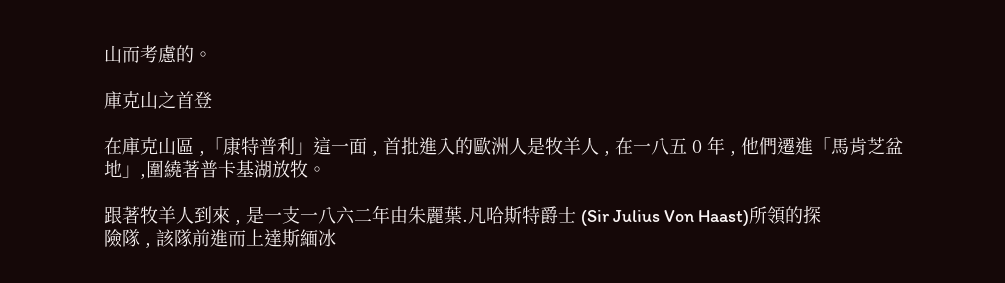山而考慮的。

庫克山之首登

在庫克山區 ,「康特普利」這一面 , 首批進入的歐洲人是牧羊人 , 在一八五 0 年 , 他們遷進「馬肯芝盆地」,圍繞著普卡基湖放牧。

跟著牧羊人到來 , 是一支一八六二年由朱麗葉.凡哈斯特爵士 (Sir Julius Von Haast)所領的探
險隊 , 該隊前進而上達斯緬冰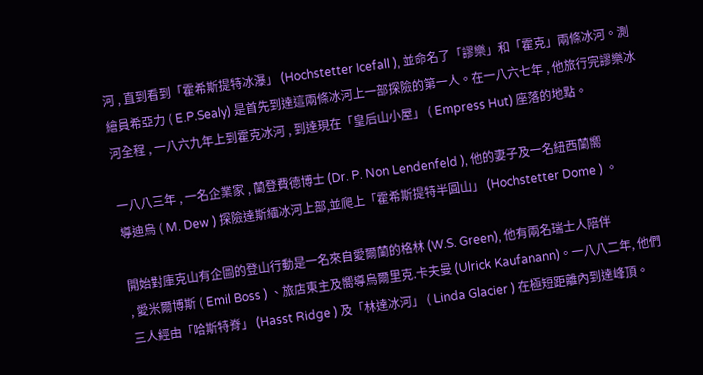河 , 直到看到「霍希斯提特冰瀑」 (Hochstetter Icefall ), 並命名了「謬樂」和「霍克」兩條冰河。測繪員希亞力 ( E.P.Sealy) 是首先到達這兩條冰河上一部探險的第一人。在一八六七年 , 他旅行完謬樂冰河全程 , 一八六九年上到霍克冰河 , 到達現在「皇后山小屋」 ( Empress Hut) 座落的地點。

一八八三年 , 一名企業家 , 蘭登費德博士 (Dr. P. Non Lendenfeld ), 他的妻子及一名紐西蘭嚮
導迪烏 ( M. Dew ) 探險達斯緬冰河上部,並爬上「霍希斯提特半圓山」 (Hochstetter Dome ) 。

開始對庫克山有企圖的登山行動是一名來自愛爾蘭的格林 (W.S. Green), 他有兩名瑞士人陪伴
, 愛米爾博斯 ( Emil Boss ) 、旅店東主及嚮導烏爾里克.卡夫曼 (Ulrick Kaufanann)。一八八二年, 他們三人經由「哈斯特脊」 (Hasst Ridge ) 及「林達冰河」 ( Linda Glacier ) 在極短距離內到達峰頂。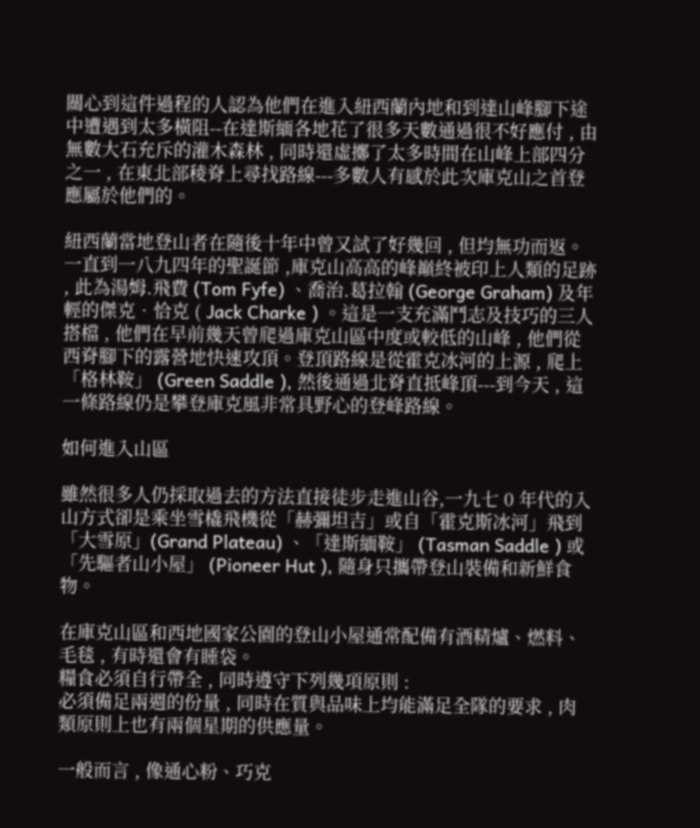關心到這件過程的人認為他們在進入紐西蘭內地和到達山峰腳下途中遭遇到太多橫阻--在達斯緬各地花了很多天數通過很不好應付 , 由無數大石充斥的灌木森林 , 同時還虛擲了太多時間在山峰上部四分之一 , 在東北部稜脊上尋找路線---多數人有感於此次庫克山之首登應屬於他們的。

紐西蘭當地登山者在隨後十年中曾又試了好幾回 , 但均無功而返。一直到一八九四年的聖誕節 ,庫克山高高的峰巔終被印上人類的足跡 , 此為湯姆.飛費 (Tom Fyfe) 、喬治.葛拉翰 (George Graham) 及年輕的傑克•恰克 ( Jack Charke ) 。這是一支充滿鬥志及技巧的三人搭檔 , 他們在早前幾天曾爬過庫克山區中度或較低的山峰 , 他們從西脊腳下的露營地快速攻頂。登頂路線是從霍克冰河的上源 , 爬上「格林鞍」 (Green Saddle ), 然後通過北脊直抵峰頂---到今天 , 這一條路線仍是攀登庫克風非常具野心的登峰路線。

如何進入山區

雖然很多人仍採取過去的方法直接徒步走進山谷,一九七 0 年代的入山方式卻是乘坐雪橇飛機從「赫彌坦吉」或自「霍克斯冰河」飛到「大雪原」(Grand Plateau) 、「達斯緬鞍」 (Tasman Saddle ) 或「先驅者山小屋」 (Pioneer Hut ), 隨身只攜帶登山裝備和新鮮食物。

在庫克山區和西地國家公園的登山小屋通常配備有酒精爐、燃料、毛毯 , 有時還會有睡袋。
糧食必須自行帶全 , 同時遵守下列幾項原則 :
必須備足兩週的份量 , 同時在質與品味上均能滿足全隊的要求 , 肉類原則上也有兩個星期的供應量。

一般而言 , 像通心粉、巧克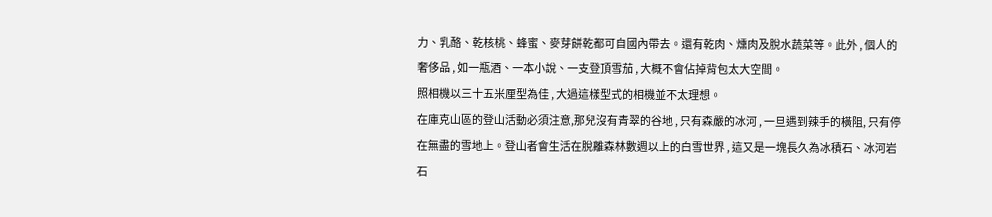力、乳酪、乾核桃、蜂蜜、麥芽餅乾都可自國內帶去。還有乾肉、燻肉及脫水蔬菜等。此外 , 個人的奢侈品 , 如一瓶酒、一本小說、一支登頂雪茄 , 大概不會佔掉背包太大空間。
照相機以三十五米厘型為佳 , 大過這樣型式的相機並不太理想。
在庫克山區的登山活動必須注意,那兒沒有青翠的谷地 , 只有森嚴的冰河 , 一旦遇到辣手的橫阻, 只有停在無盡的雪地上。登山者會生活在脫離森林數週以上的白雪世界 , 這又是一塊長久為冰積石、冰河岩石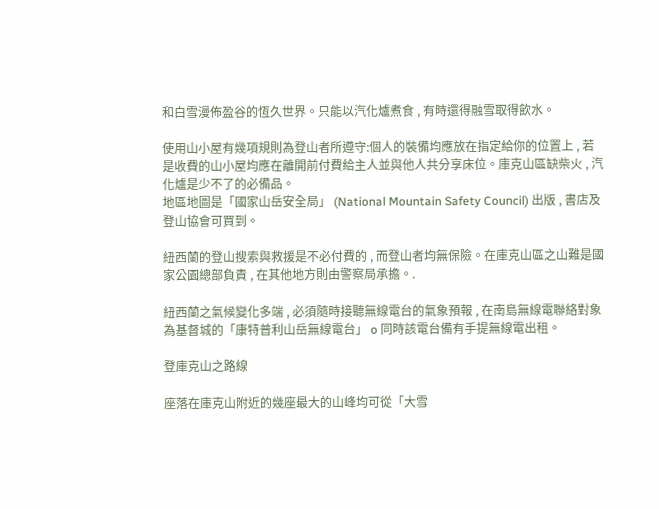和白雪漫佈盈谷的恆久世界。只能以汽化爐煮食 , 有時還得融雪取得飲水。

使用山小屋有幾項規則為登山者所遵守:個人的裝備均應放在指定給你的位置上 , 若是收費的山小屋均應在離開前付費給主人並與他人共分享床位。庫克山區缺柴火 , 汽化爐是少不了的必備品。
地區地圖是「國家山岳安全局」 (National Mountain Safety Council) 出版 , 書店及登山協會可買到。

紐西蘭的登山搜索與救援是不必付費的 , 而登山者均無保險。在庫克山區之山難是國家公園總部負責 , 在其他地方則由警察局承擔。.

紐西蘭之氣候變化多端 , 必須隨時接聽無線電台的氣象預報 , 在南島無線電聯絡對象為基督城的「康特普利山岳無線電台」 o 同時該電台備有手提無線電出租。

登庫克山之路線

座落在庫克山附近的幾座最大的山峰均可從「大雪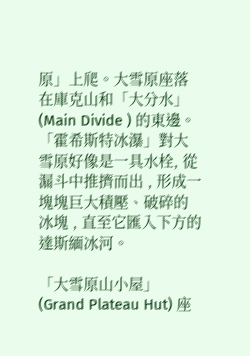原」上爬。大雪原座落在庫克山和「大分水」
(Main Divide ) 的東邊。「霍希斯特冰瀑」對大雪原好像是一具水栓, 從漏斗中推擠而出 , 形成一塊塊巨大積壓、破碎的冰塊 , 直至它匯入下方的達斯緬冰河。

「大雪原山小屋」 (Grand Plateau Hut) 座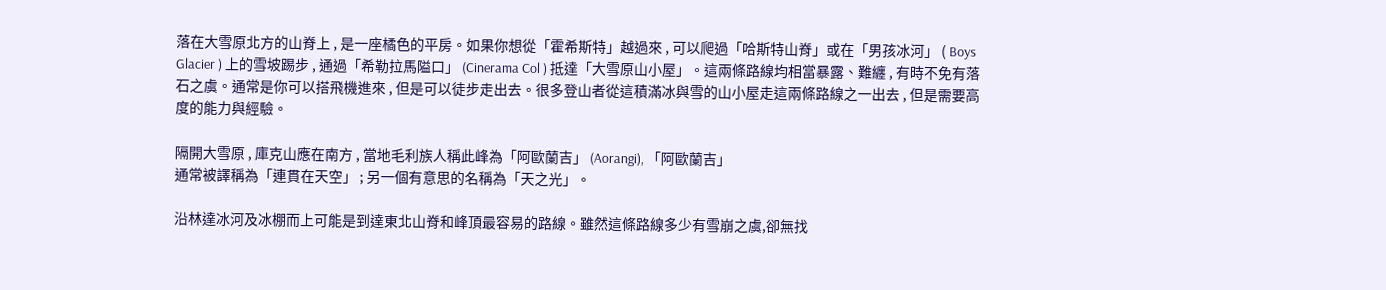落在大雪原北方的山脊上 , 是一座橘色的平房。如果你想從「霍希斯特」越過來 , 可以爬過「哈斯特山脊」或在「男孩冰河」 ( Boys Glacier ) 上的雪坡踢步 , 通過「希勒拉馬隘口」 (Cinerama Col ) 抵達「大雪原山小屋」。這兩條路線均相當暴露、難纏 , 有時不免有落石之虞。通常是你可以搭飛機進來 , 但是可以徒步走出去。很多登山者從這積滿冰與雪的山小屋走這兩條路線之一出去 , 但是需要高度的能力與經驗。

隔開大雪原 , 庫克山應在南方 , 當地毛利族人稱此峰為「阿歐蘭吉」 (Aorangi), 「阿歐蘭吉」
通常被譯稱為「連貫在天空」 ; 另一個有意思的名稱為「天之光」。

沿林達冰河及冰棚而上可能是到達東北山脊和峰頂最容易的路線。雖然這條路線多少有雪崩之虞,卻無找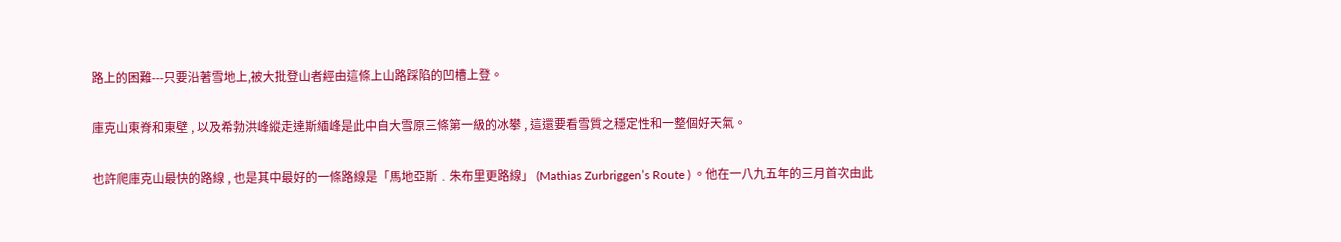路上的困難---只要沿著雪地上,被大批登山者經由這條上山路踩陷的凹槽上登。

庫克山東脊和東壁 , 以及希勃洪峰縱走達斯緬峰是此中自大雪原三條第一級的冰攀 , 這還要看雪質之穩定性和一整個好天氣。

也許爬庫克山最快的路線 , 也是其中最好的一條路線是「馬地亞斯﹒朱布里更路線」 (Mathias Zurbriggen’s Route ) 。他在一八九五年的三月首次由此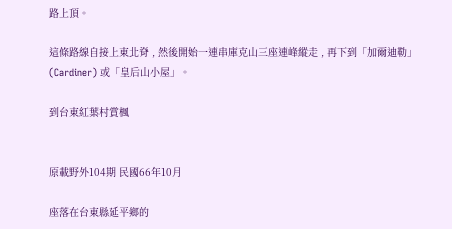路上頂。

這條路線自接上東北脊 , 然後開始一連串庫克山三座連峰縱走 , 再下到「加爾迪勒」 (Cardiner) 或「皇后山小屋」。

到台東紅葉村賞楓


原載野外104期 民國66年10月

座落在台東縣延平鄉的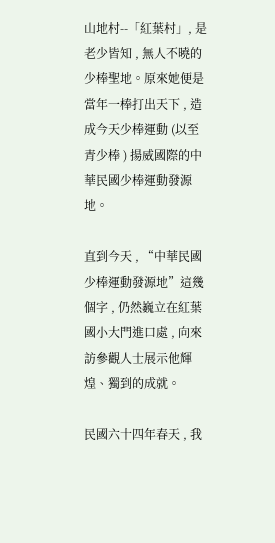山地村--「紅葉村」, 是老少皆知 , 無人不曉的少棒聖地。原來她便是當年一棒打出天下 , 造成今天少棒運動 (以至青少棒 ) 揚威國際的中華民國少棒運動發源地。

直到今天 , “中華民國少棒運動發源地”這幾個字 , 仍然巍立在紅葉國小大門進口處 , 向來訪參觀人士展示他輝煌、獨到的成就。

民國六十四年春天 , 我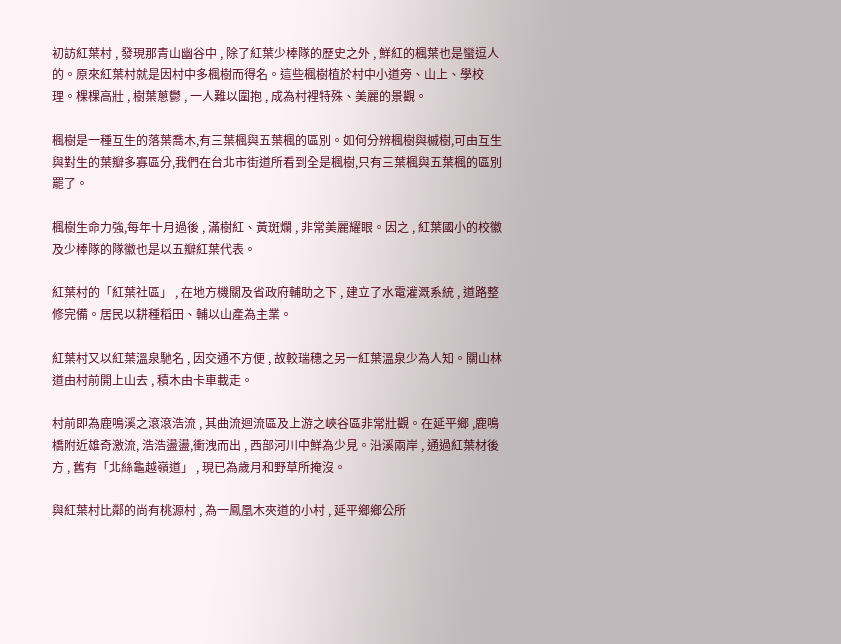初訪紅葉村 , 發現那青山幽谷中 , 除了紅葉少棒隊的歷史之外 , 鮮紅的楓葉也是蠻逗人的。原來紅葉村就是因村中多楓樹而得名。這些楓樹植於村中小道旁、山上、學校理。棵棵高壯 , 樹葉蔥鬱 , 一人難以圍抱 , 成為村裡特殊、美麗的景觀。

楓樹是一種互生的落葉喬木,有三葉楓與五葉楓的區別。如何分辨楓樹與槭樹,可由互生與對生的葉瓣多寡區分,我們在台北市街道所看到全是楓樹,只有三葉楓與五葉楓的區別罷了。

楓樹生命力強,每年十月過後 , 滿樹紅、黃斑爛 , 非常美麗耀眼。因之 , 紅葉國小的校徽及少棒隊的隊徽也是以五瓣紅葉代表。

紅葉村的「紅葉社區」 , 在地方機關及省政府輔助之下 , 建立了水電灌溉系統 , 道路整修完備。居民以耕種稻田、輔以山產為主業。

紅葉村又以紅葉溫泉馳名 , 因交通不方便 , 故較瑞穗之另一紅葉溫泉少為人知。關山林道由村前開上山去 , 積木由卡車載走。

村前即為鹿鳴溪之滾滾浩流 , 其曲流迴流區及上游之峽谷區非常壯觀。在延平鄉 ,鹿鳴橋附近雄奇激流, 浩浩盪盪,衝洩而出 , 西部河川中鮮為少見。沿溪兩岸 , 通過紅葉材後方 , 舊有「北絲龜越嶺道」 , 現已為歲月和野草所掩沒。

與紅葉村比鄰的尚有桃源村 , 為一鳳凰木夾道的小村 , 延平鄉鄉公所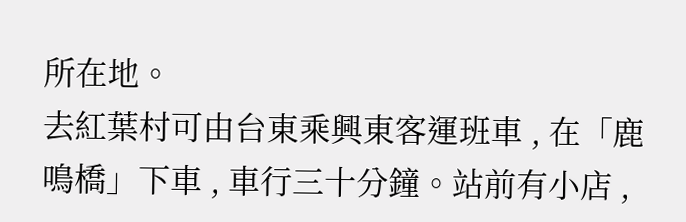所在地。
去紅葉村可由台東乘興東客運班車 , 在「鹿鳴橋」下車 , 車行三十分鐘。站前有小店 ,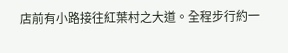店前有小路接往紅葉村之大道。全程步行約一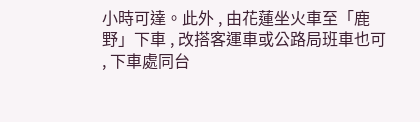小時可達。此外 , 由花蓮坐火車至「鹿野」下車 , 改搭客運車或公路局班車也可 , 下車處同台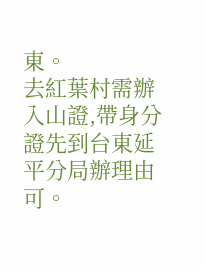東。
去紅葉村需辦入山證,帶身分證先到台東延平分局辦理由可。